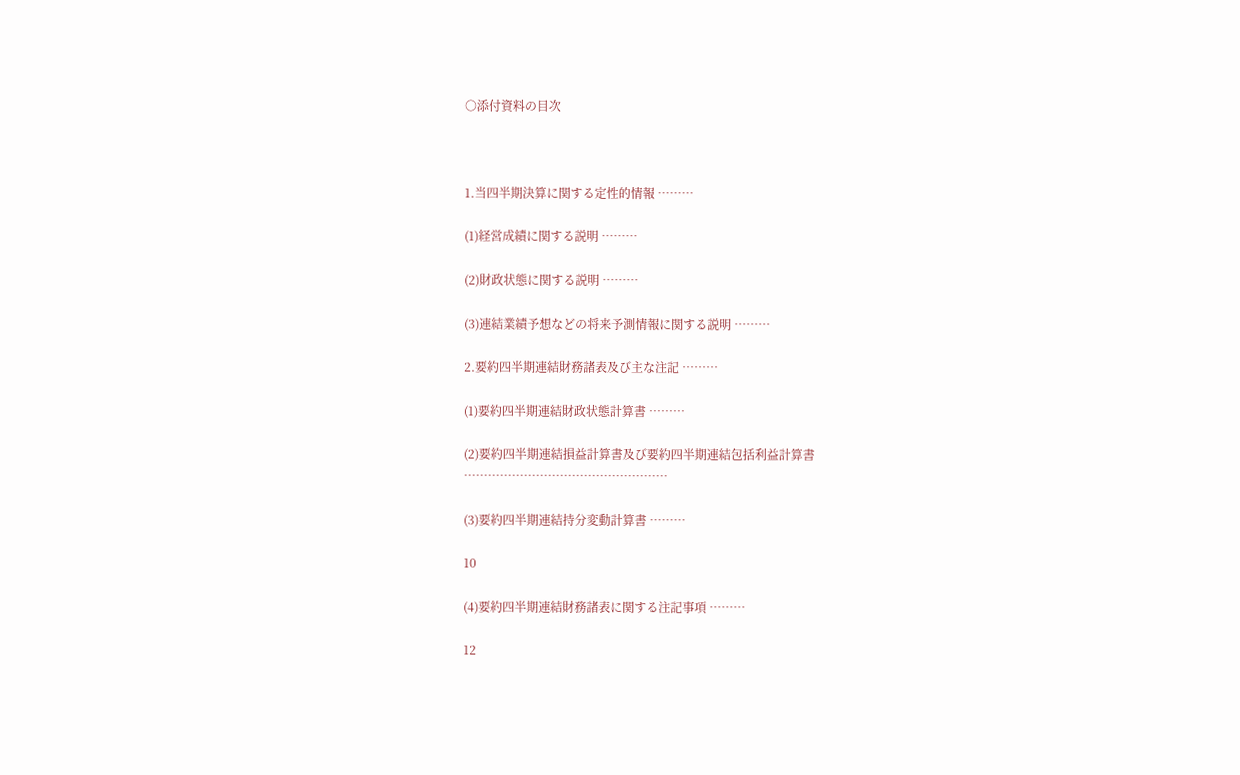○添付資料の目次



1.当四半期決算に関する定性的情報 ………

(1)経営成績に関する説明 ………

(2)財政状態に関する説明 ………

(3)連結業績予想などの将来予測情報に関する説明 ………

2.要約四半期連結財務諸表及び主な注記 ………

(1)要約四半期連結財政状態計算書 ………

(2)要約四半期連結損益計算書及び要約四半期連結包括利益計算書 ……………………………………………

(3)要約四半期連結持分変動計算書 ………

10

(4)要約四半期連結財務諸表に関する注記事項 ………

12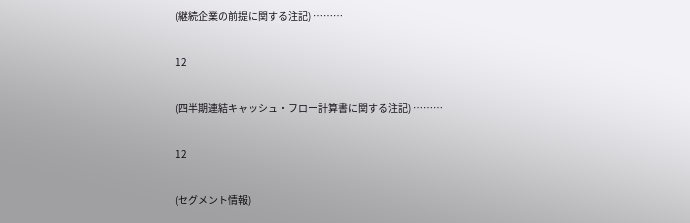(継続企業の前提に関する注記) ………

12

(四半期連結キャッシュ・フロー計算書に関する注記) ………

12

(セグメント情報)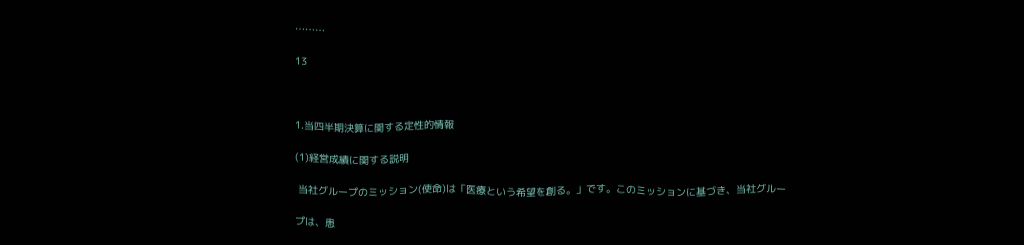………

13



1.当四半期決算に関する定性的情報

(1)経営成績に関する説明

 当社グループのミッション(使命)は「医療という希望を創る。」です。このミッションに基づき、当社グルー

プは、患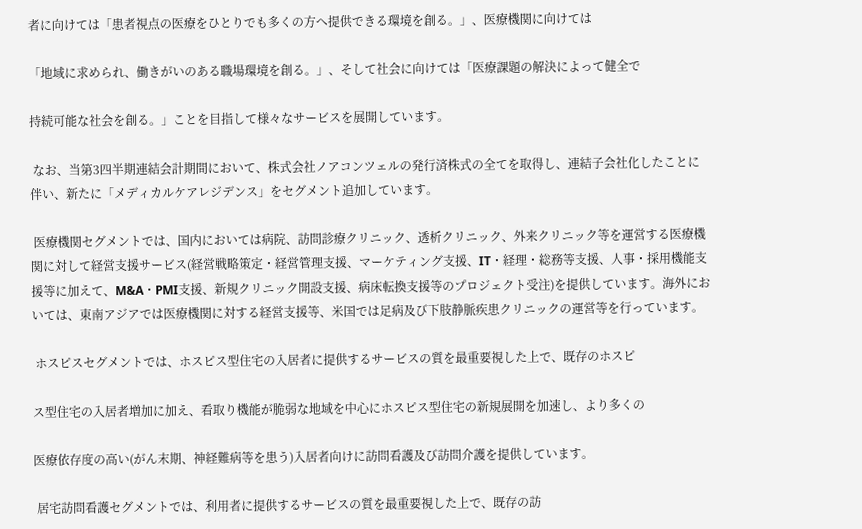者に向けては「患者視点の医療をひとりでも多くの方へ提供できる環境を創る。」、医療機関に向けては

「地域に求められ、働きがいのある職場環境を創る。」、そして社会に向けては「医療課題の解決によって健全で

持続可能な社会を創る。」ことを目指して様々なサービスを展開しています。

 なお、当第3四半期連結会計期間において、株式会社ノアコンツェルの発行済株式の全てを取得し、連結子会社化したことに伴い、新たに「メディカルケアレジデンス」をセグメント追加しています。

 医療機関セグメントでは、国内においては病院、訪問診療クリニック、透析クリニック、外来クリニック等を運営する医療機関に対して経営支援サービス(経営戦略策定・経営管理支援、マーケティング支援、IT・経理・総務等支援、人事・採用機能支援等に加えて、M&A・PMI支援、新規クリニック開設支援、病床転換支援等のプロジェクト受注)を提供しています。海外においては、東南アジアでは医療機関に対する経営支援等、米国では足病及び下肢静脈疾患クリニックの運営等を行っています。

 ホスピスセグメントでは、ホスピス型住宅の入居者に提供するサービスの質を最重要視した上で、既存のホスピ

ス型住宅の入居者増加に加え、看取り機能が脆弱な地域を中心にホスピス型住宅の新規展開を加速し、より多くの

医療依存度の高い(がん末期、神経難病等を患う)入居者向けに訪問看護及び訪問介護を提供しています。

 居宅訪問看護セグメントでは、利用者に提供するサービスの質を最重要視した上で、既存の訪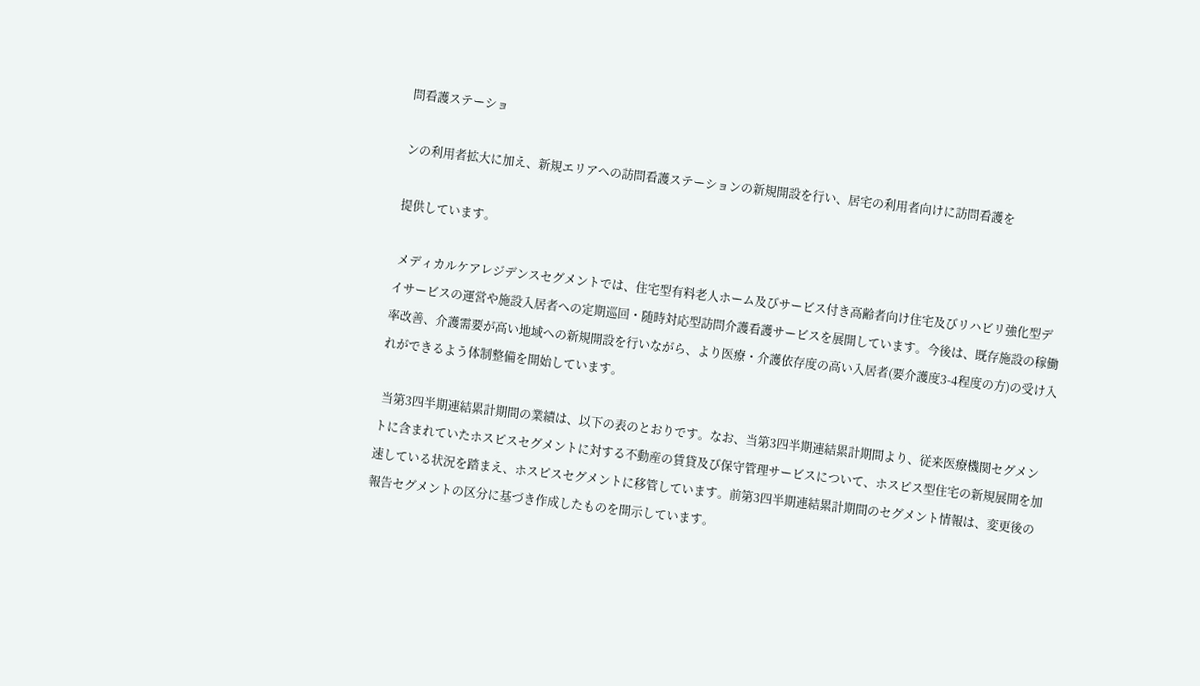問看護ステーショ

ンの利用者拡大に加え、新規エリアへの訪問看護ステーションの新規開設を行い、居宅の利用者向けに訪問看護を

提供しています。

 メディカルケアレジデンスセグメントでは、住宅型有料老人ホーム及びサービス付き高齢者向け住宅及びリハビリ強化型デイサービスの運営や施設入居者への定期巡回・随時対応型訪問介護看護サービスを展開しています。今後は、既存施設の稼働率改善、介護需要が高い地域への新規開設を行いながら、より医療・介護依存度の高い入居者(要介護度3-4程度の方)の受け入れができるよう体制整備を開始しています。

 当第3四半期連結累計期間の業績は、以下の表のとおりです。なお、当第3四半期連結累計期間より、従来医療機関セグメントに含まれていたホスピスセグメントに対する不動産の賃貸及び保守管理サービスについて、ホスピス型住宅の新規展開を加速している状況を踏まえ、ホスピスセグメントに移管しています。前第3四半期連結累計期間のセグメント情報は、変更後の報告セグメントの区分に基づき作成したものを開示しています。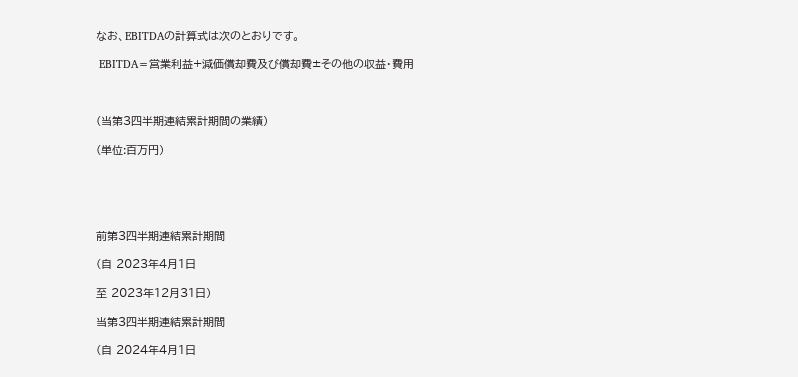なお、EBITDAの計算式は次のとおりです。

 EBITDA=営業利益+減価償却費及び償却費±その他の収益・費用



(当第3四半期連結累計期間の業績)

(単位:百万円)





前第3四半期連結累計期間

(自 2023年4月1日

至 2023年12月31日)

当第3四半期連結累計期間

(自 2024年4月1日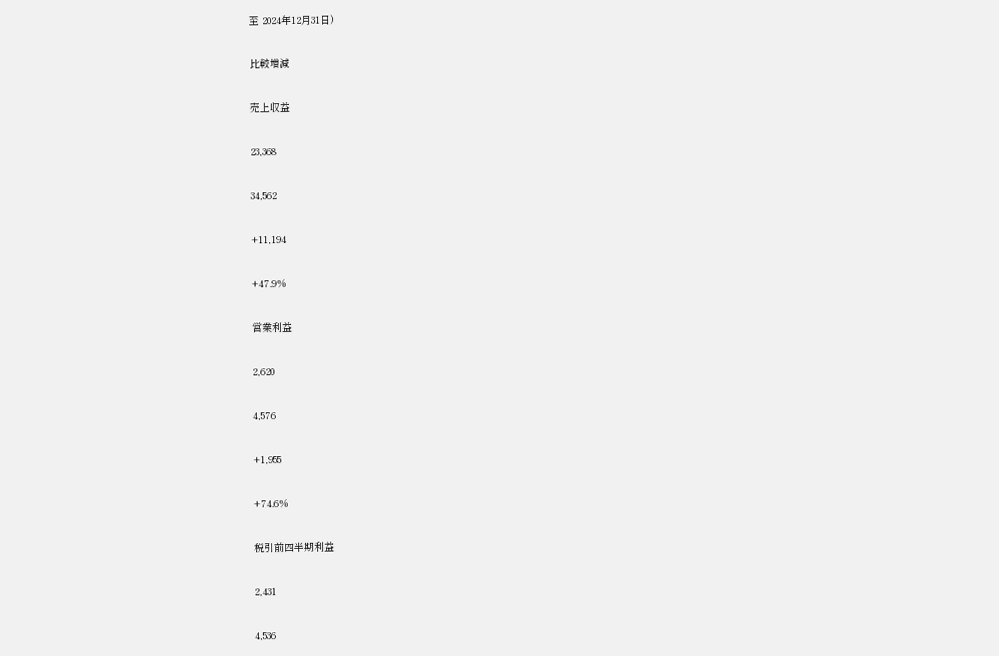至 2024年12月31日)

比較増減

売上収益

23,368

34,562

+11,194

+47.9%

営業利益

2,620

4,576

+1,955

+74.6%

税引前四半期利益

2,431

4,536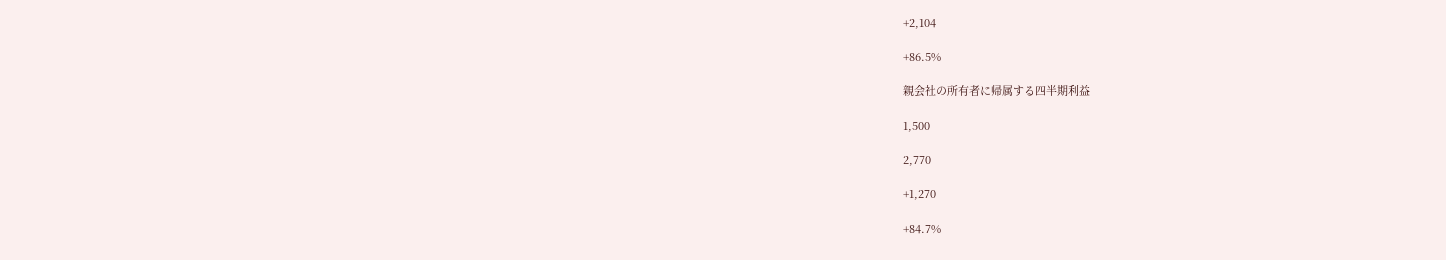+2,104

+86.5%

親会社の所有者に帰属する四半期利益

1,500

2,770

+1,270

+84.7%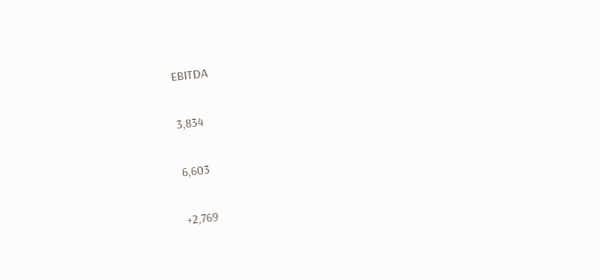EBITDA

3,834

6,603

+2,769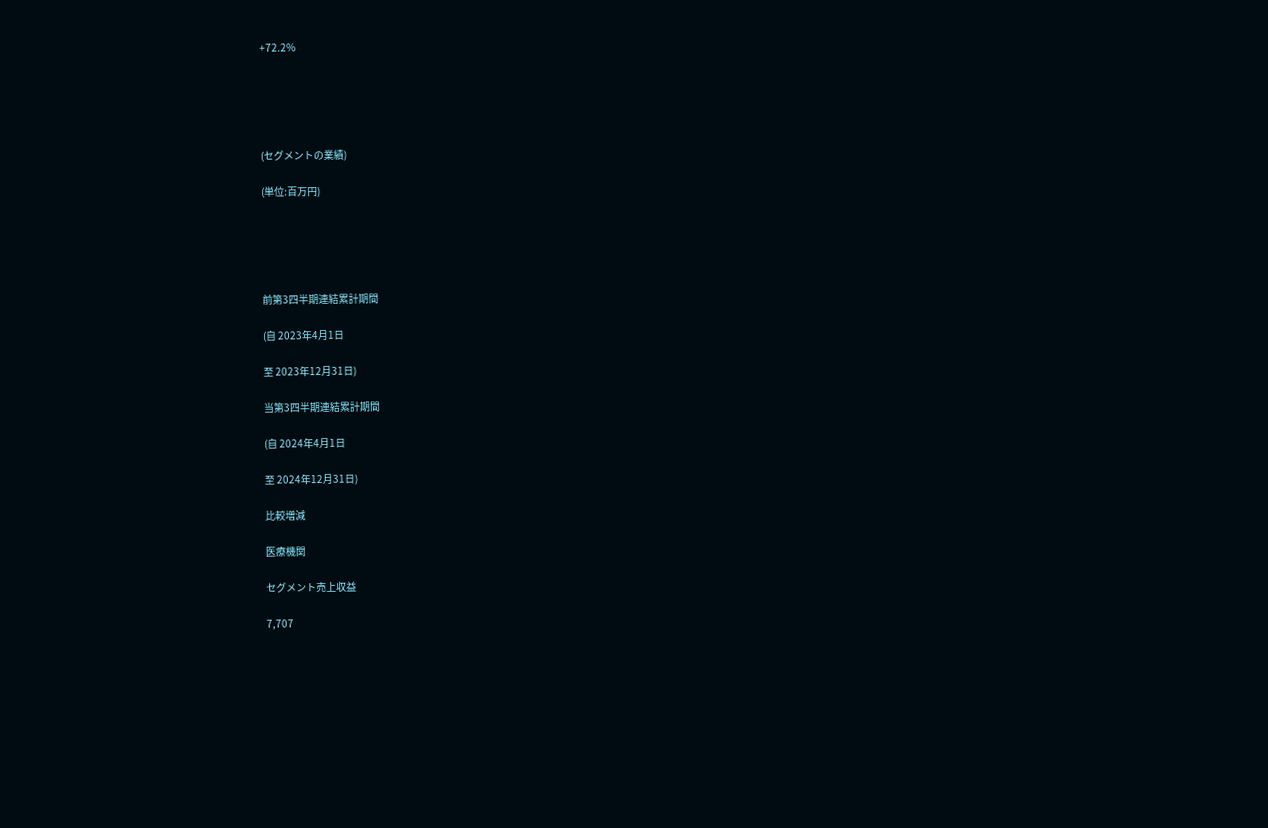+72.2%





(セグメントの業績)

(単位:百万円)





前第3四半期連結累計期間

(自 2023年4月1日

至 2023年12月31日)

当第3四半期連結累計期間

(自 2024年4月1日

至 2024年12月31日)

比較増減

医療機関

セグメント売上収益

7,707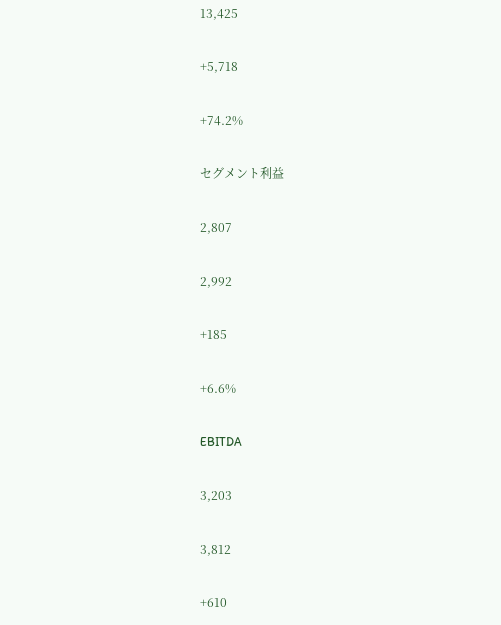13,425

+5,718

+74.2%

セグメント利益

2,807

2,992

+185

+6.6%

EBITDA

3,203

3,812

+610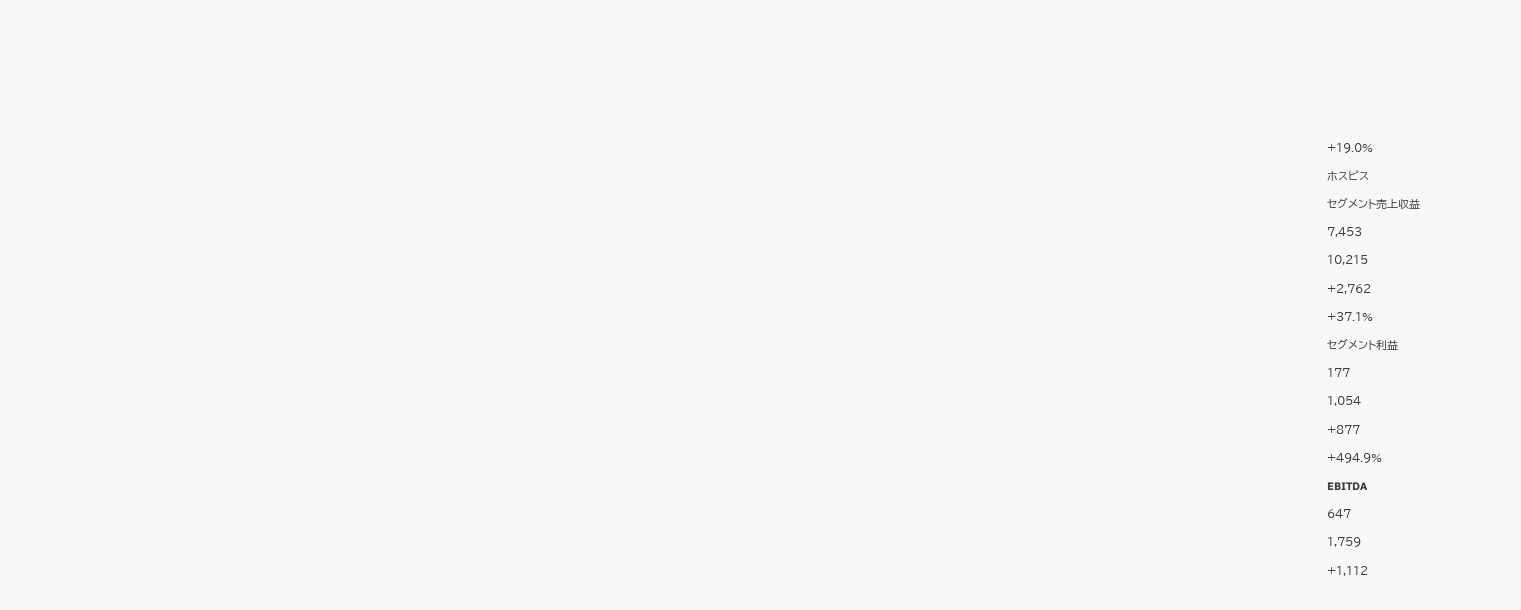+19.0%

ホスピス

セグメント売上収益

7,453

10,215

+2,762

+37.1%

セグメント利益

177

1,054

+877

+494.9%

EBITDA

647

1,759

+1,112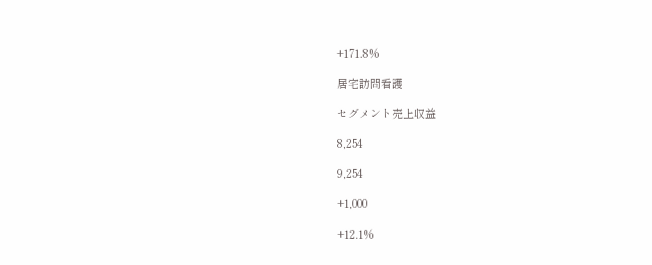+171.8%

居宅訪問看護

セグメント売上収益

8,254

9,254

+1,000

+12.1%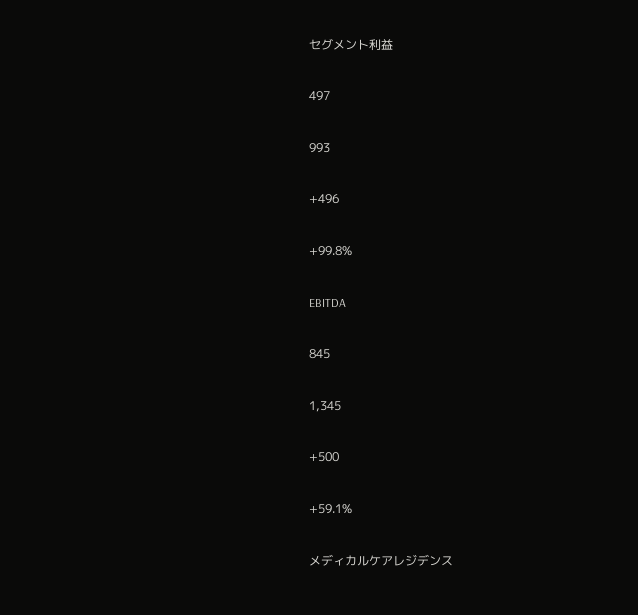セグメント利益

497

993

+496

+99.8%

EBITDA

845

1,345

+500

+59.1%

メディカルケアレジデンス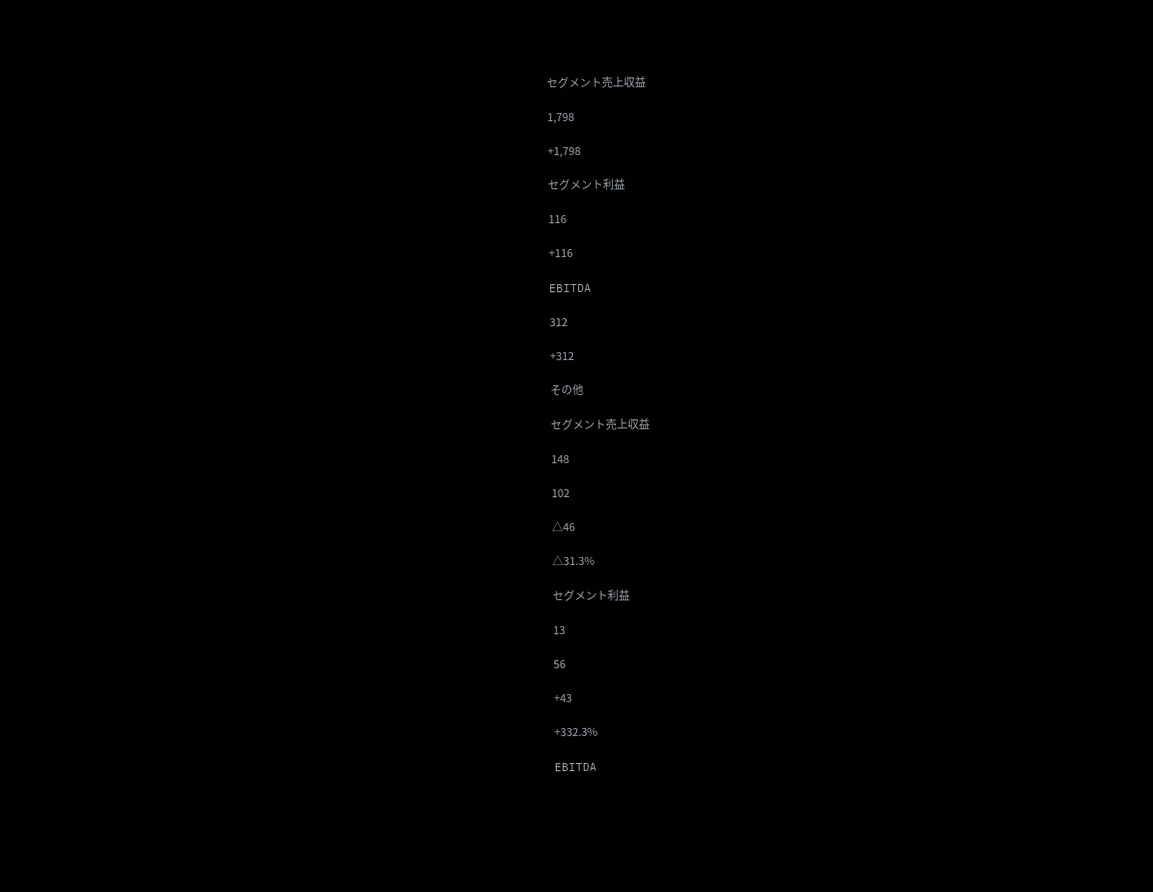セグメント売上収益

1,798

+1,798

セグメント利益

116

+116

EBITDA

312

+312

その他

セグメント売上収益

148

102

△46

△31.3%

セグメント利益

13

56

+43

+332.3%

EBITDA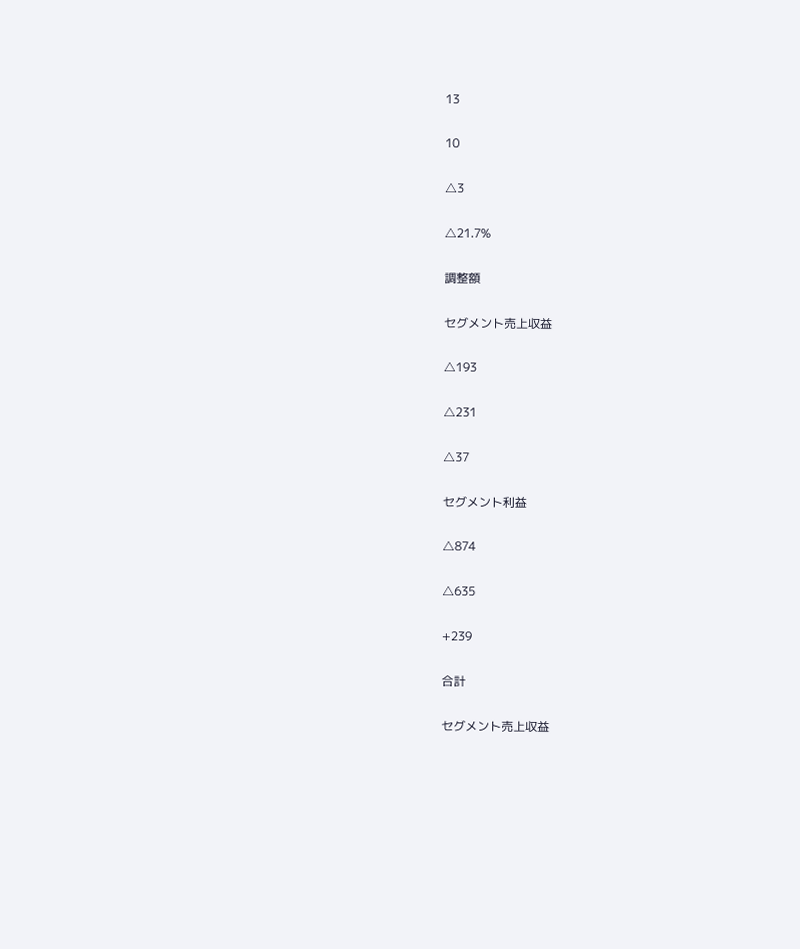13

10

△3

△21.7%

調整額

セグメント売上収益

△193

△231

△37

セグメント利益

△874

△635

+239

合計

セグメント売上収益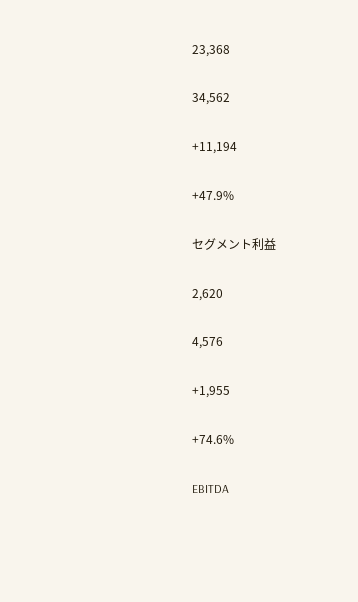23,368

34,562

+11,194

+47.9%

セグメント利益

2,620

4,576

+1,955

+74.6%

EBITDA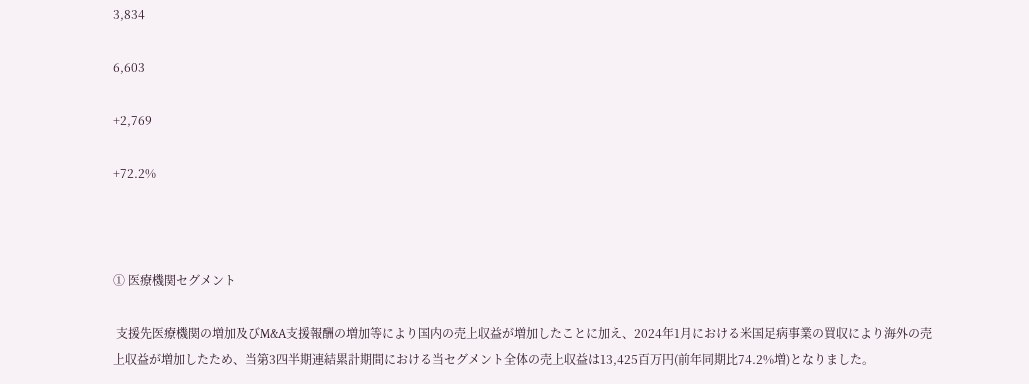3,834

6,603

+2,769

+72.2%



① 医療機関セグメント

 支援先医療機関の増加及びM&A支援報酬の増加等により国内の売上収益が増加したことに加え、2024年1月における米国足病事業の買収により海外の売上収益が増加したため、当第3四半期連結累計期間における当セグメント全体の売上収益は13,425百万円(前年同期比74.2%増)となりました。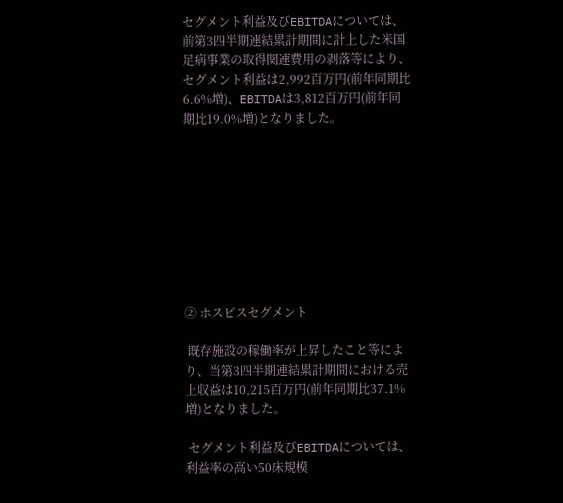セグメント利益及びEBITDAについては、前第3四半期連結累計期間に計上した米国足病事業の取得関連費用の剥落等により、セグメント利益は2,992百万円(前年同期比6.6%増)、EBITDAは3,812百万円(前年同期比19.0%増)となりました。









② ホスピスセグメント

 既存施設の稼働率が上昇したこと等により、当第3四半期連結累計期間における売上収益は10,215百万円(前年同期比37.1%増)となりました。

 セグメント利益及びEBITDAについては、利益率の高い50床規模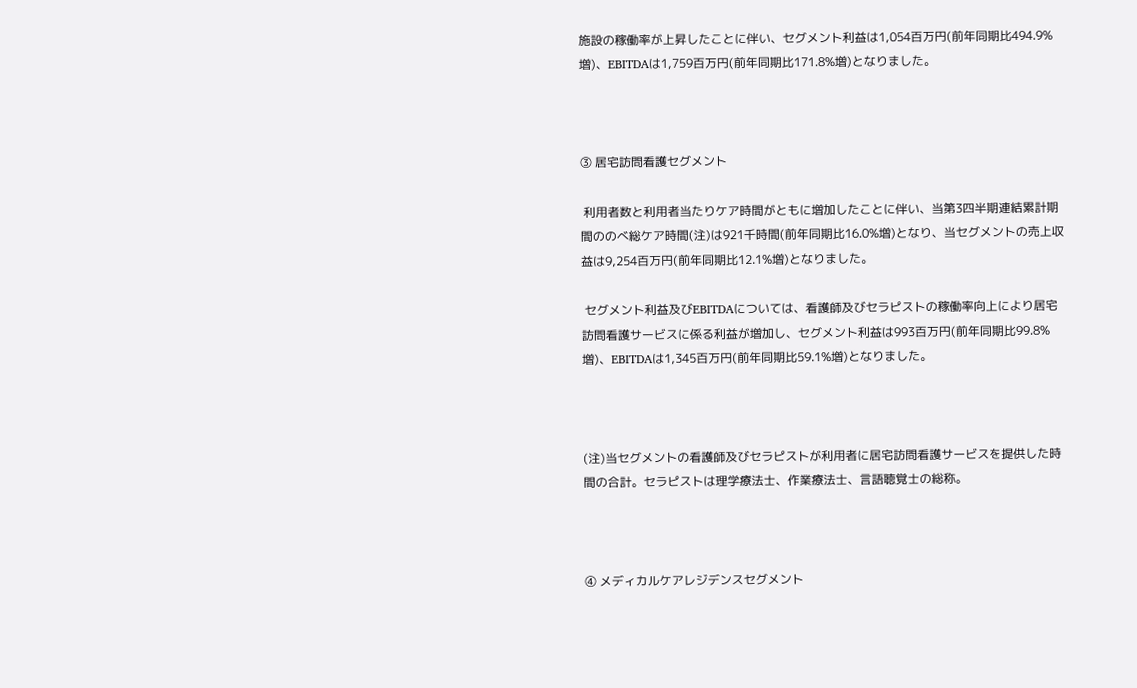施設の稼働率が上昇したことに伴い、セグメント利益は1,054百万円(前年同期比494.9%増)、EBITDAは1,759百万円(前年同期比171.8%増)となりました。



③ 居宅訪問看護セグメント

 利用者数と利用者当たりケア時間がともに増加したことに伴い、当第3四半期連結累計期間ののべ総ケア時間(注)は921千時間(前年同期比16.0%増)となり、当セグメントの売上収益は9,254百万円(前年同期比12.1%増)となりました。

 セグメント利益及びEBITDAについては、看護師及びセラピストの稼働率向上により居宅訪問看護サービスに係る利益が増加し、セグメント利益は993百万円(前年同期比99.8%増)、EBITDAは1,345百万円(前年同期比59.1%増)となりました。



(注)当セグメントの看護師及びセラピストが利用者に居宅訪問看護サービスを提供した時間の合計。セラピストは理学療法士、作業療法士、言語聴覚士の総称。



④ メディカルケアレジデンスセグメント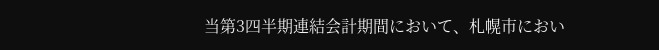当第3四半期連結会計期間において、札幌市におい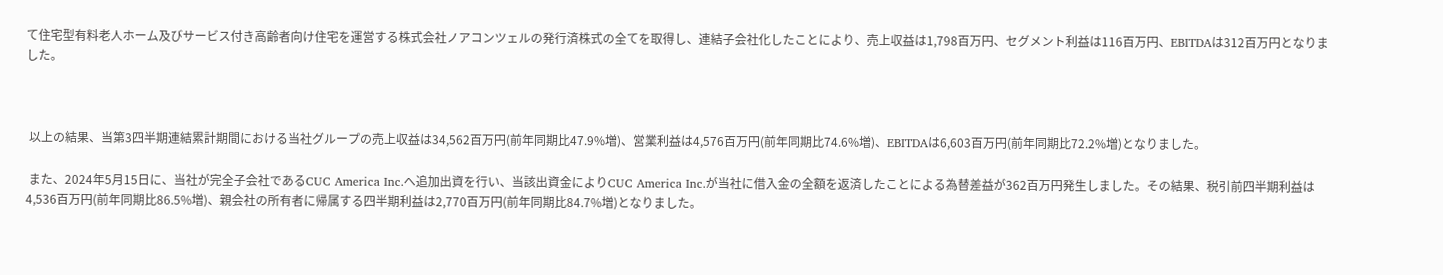て住宅型有料老人ホーム及びサービス付き高齢者向け住宅を運営する株式会社ノアコンツェルの発行済株式の全てを取得し、連結子会社化したことにより、売上収益は1,798百万円、セグメント利益は116百万円、EBITDAは312百万円となりました。



 以上の結果、当第3四半期連結累計期間における当社グループの売上収益は34,562百万円(前年同期比47.9%増)、営業利益は4,576百万円(前年同期比74.6%増)、EBITDAは6,603百万円(前年同期比72.2%増)となりました。

 また、2024年5月15日に、当社が完全子会社であるCUC America Inc.へ追加出資を行い、当該出資金によりCUC America Inc.が当社に借入金の全額を返済したことによる為替差益が362百万円発生しました。その結果、税引前四半期利益は4,536百万円(前年同期比86.5%増)、親会社の所有者に帰属する四半期利益は2,770百万円(前年同期比84.7%増)となりました。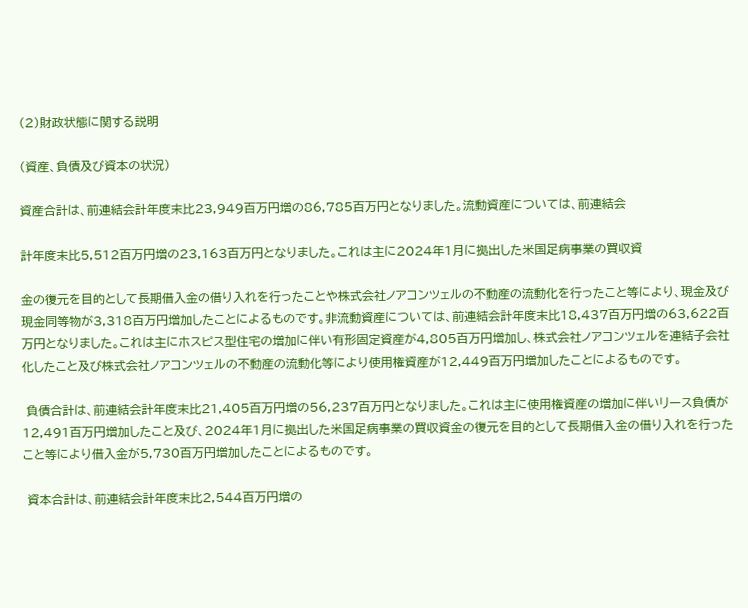(2)財政状態に関する説明

(資産、負債及び資本の状況)

資産合計は、前連結会計年度末比23,949百万円増の86,785百万円となりました。流動資産については、前連結会

計年度末比5,512百万円増の23,163百万円となりました。これは主に2024年1月に拠出した米国足病事業の買収資

金の復元を目的として長期借入金の借り入れを行ったことや株式会社ノアコンツェルの不動産の流動化を行ったこと等により、現金及び現金同等物が3,318百万円増加したことによるものです。非流動資産については、前連結会計年度末比18,437百万円増の63,622百万円となりました。これは主にホスピス型住宅の増加に伴い有形固定資産が4,805百万円増加し、株式会社ノアコンツェルを連結子会社化したこと及び株式会社ノアコンツェルの不動産の流動化等により使用権資産が12,449百万円増加したことによるものです。

 負債合計は、前連結会計年度末比21,405百万円増の56,237百万円となりました。これは主に使用権資産の増加に伴いリース負債が12,491百万円増加したこと及び、2024年1月に拠出した米国足病事業の買収資金の復元を目的として長期借入金の借り入れを行ったこと等により借入金が5,730百万円増加したことによるものです。

 資本合計は、前連結会計年度末比2,544百万円増の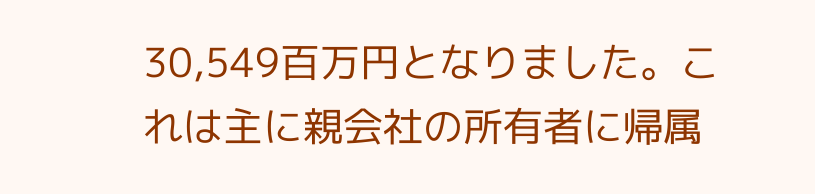30,549百万円となりました。これは主に親会社の所有者に帰属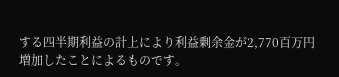する四半期利益の計上により利益剰余金が2,770百万円増加したことによるものです。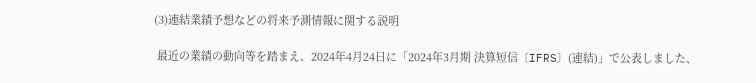(3)連結業績予想などの将来予測情報に関する説明

 最近の業績の動向等を踏まえ、2024年4月24日に「2024年3月期 決算短信〔IFRS〕(連結)」で公表しました、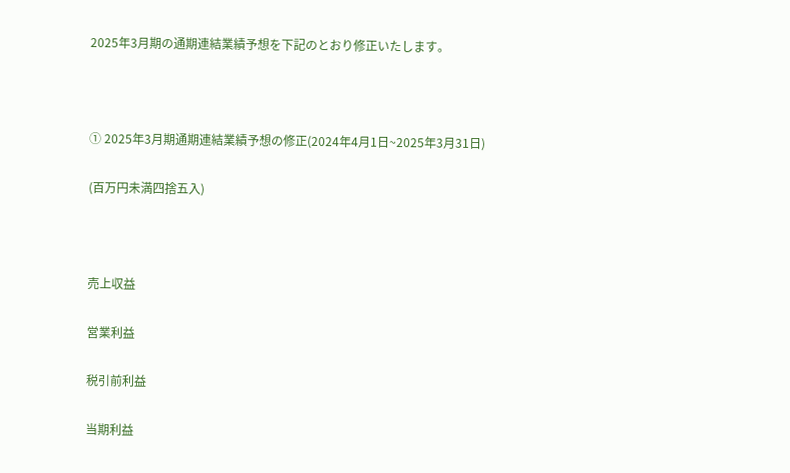2025年3月期の通期連結業績予想を下記のとおり修正いたします。



① 2025年3月期通期連結業績予想の修正(2024年4月1日~2025年3月31日)

(百万円未満四捨五入)



売上収益

営業利益

税引前利益

当期利益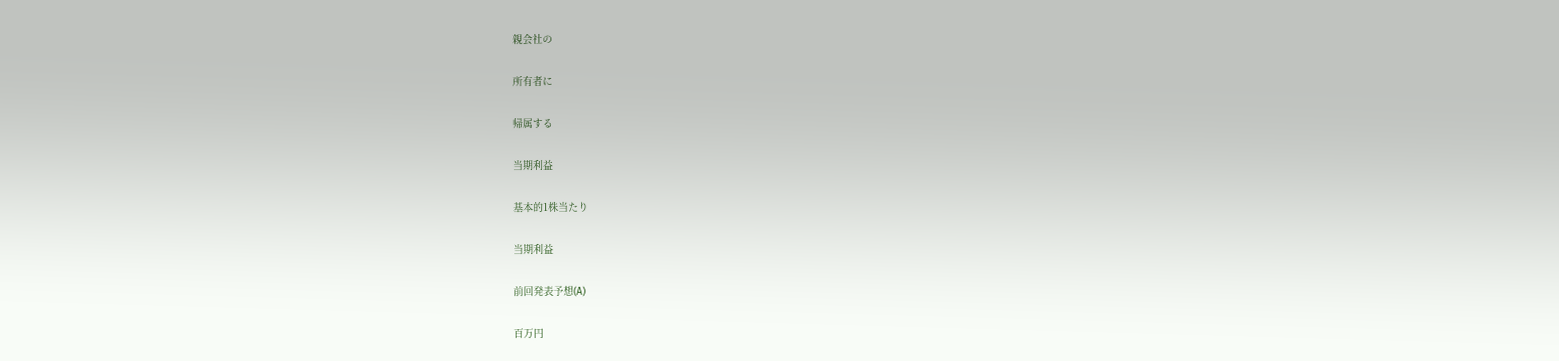親会社の

所有者に

帰属する

当期利益

基本的1株当たり

当期利益

前回発表予想(A)

百万円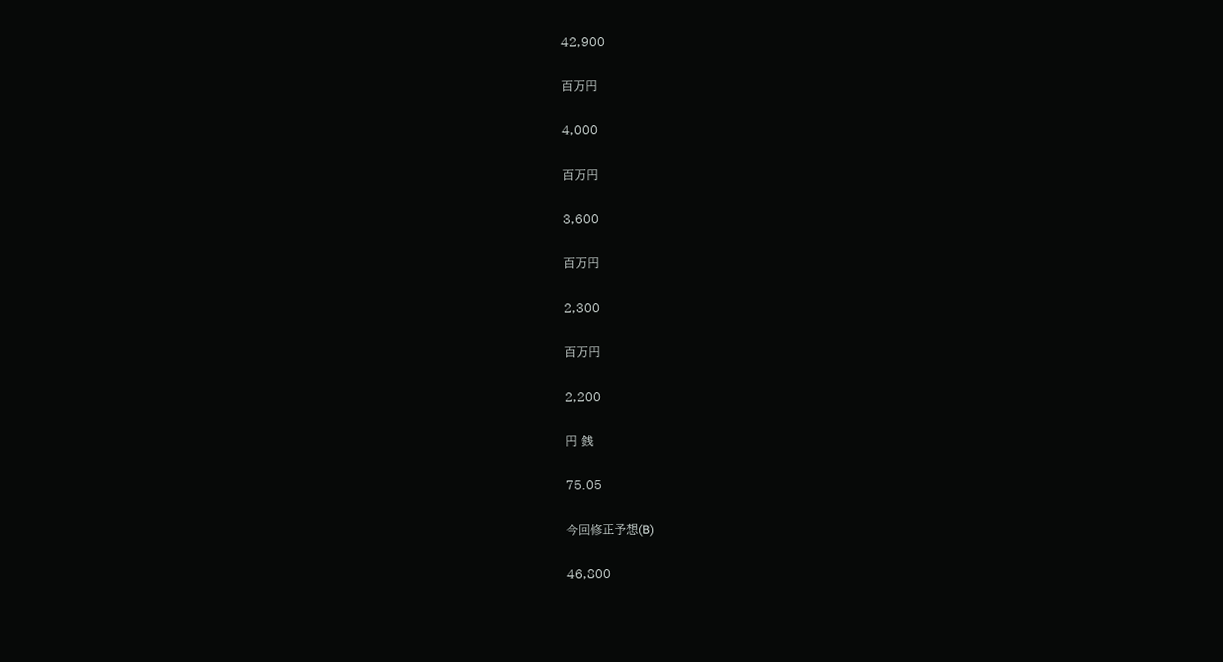42,900

百万円

4,000

百万円

3,600

百万円

2,300

百万円

2,200

円 銭

75.05

今回修正予想(B)

46,800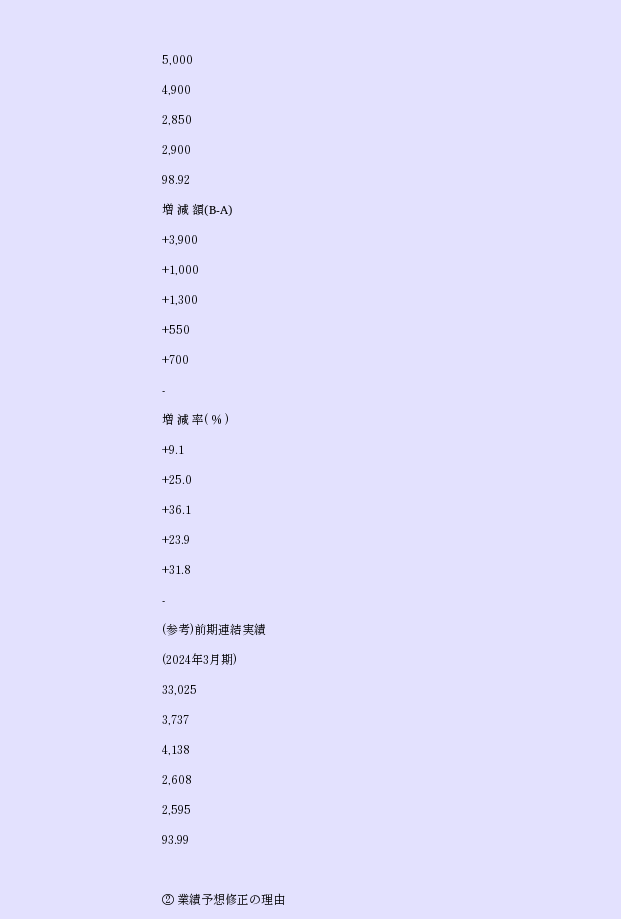5,000

4,900

2,850

2,900

98.92

増 減 額(B-A)

+3,900

+1,000

+1,300

+550

+700

-

増 減 率( % )

+9.1

+25.0

+36.1

+23.9

+31.8

-

(参考)前期連結実績

(2024年3月期)

33,025

3,737

4,138

2,608

2,595

93.99



② 業績予想修正の理由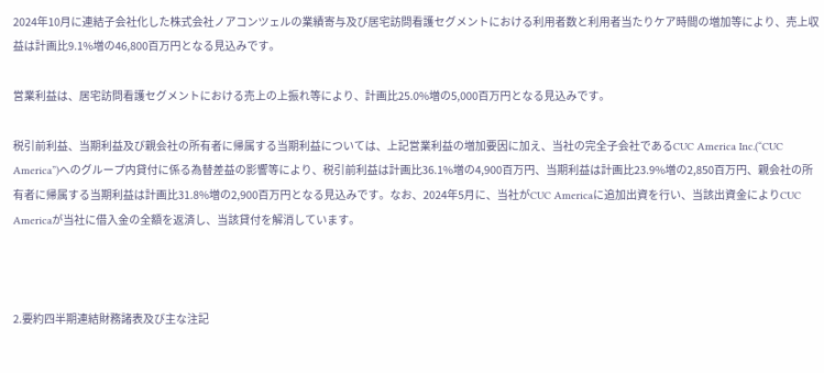2024年10月に連結子会社化した株式会社ノアコンツェルの業績寄与及び居宅訪問看護セグメントにおける利用者数と利用者当たりケア時間の増加等により、売上収益は計画比9.1%増の46,800百万円となる見込みです。

営業利益は、居宅訪問看護セグメントにおける売上の上振れ等により、計画比25.0%増の5,000百万円となる見込みです。

税引前利益、当期利益及び親会社の所有者に帰属する当期利益については、上記営業利益の増加要因に加え、当社の完全子会社であるCUC America Inc.(“CUC America”)へのグループ内貸付に係る為替差益の影響等により、税引前利益は計画比36.1%増の4,900百万円、当期利益は計画比23.9%増の2,850百万円、親会社の所有者に帰属する当期利益は計画比31.8%増の2,900百万円となる見込みです。なお、2024年5月に、当社がCUC Americaに追加出資を行い、当該出資金によりCUC Americaが当社に借入金の全額を返済し、当該貸付を解消しています。



2.要約四半期連結財務諸表及び主な注記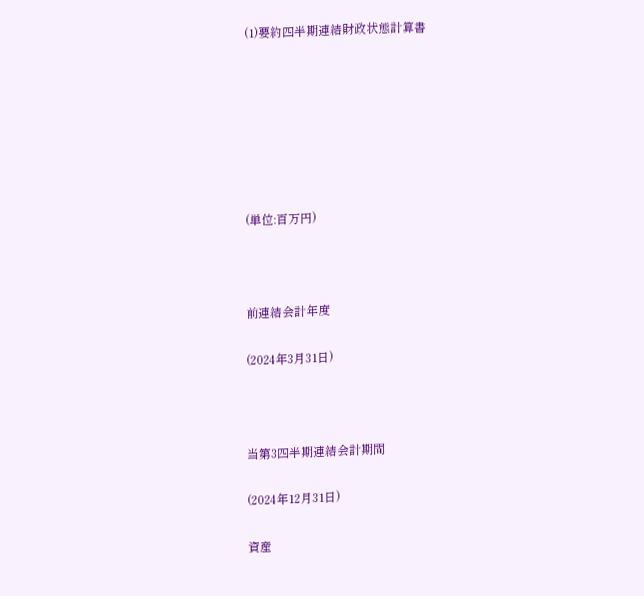(1)要約四半期連結財政状態計算書







(単位:百万円)



前連結会計年度

(2024年3月31日)



当第3四半期連結会計期間

(2024年12月31日)

資産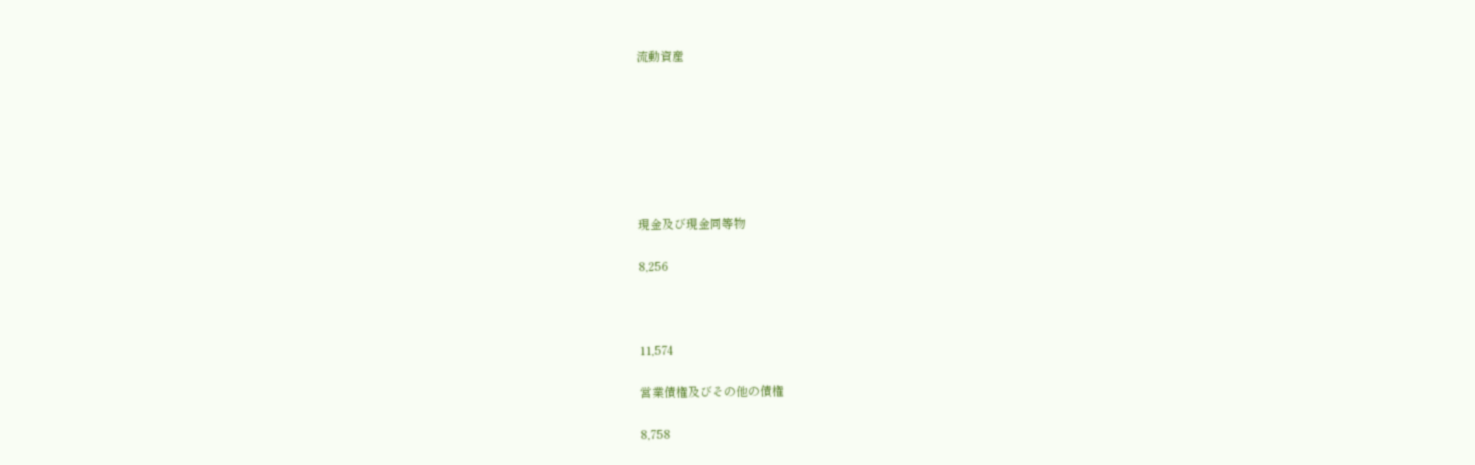流動資産







現金及び現金同等物

8,256



11,574

営業債権及びその他の債権

8,758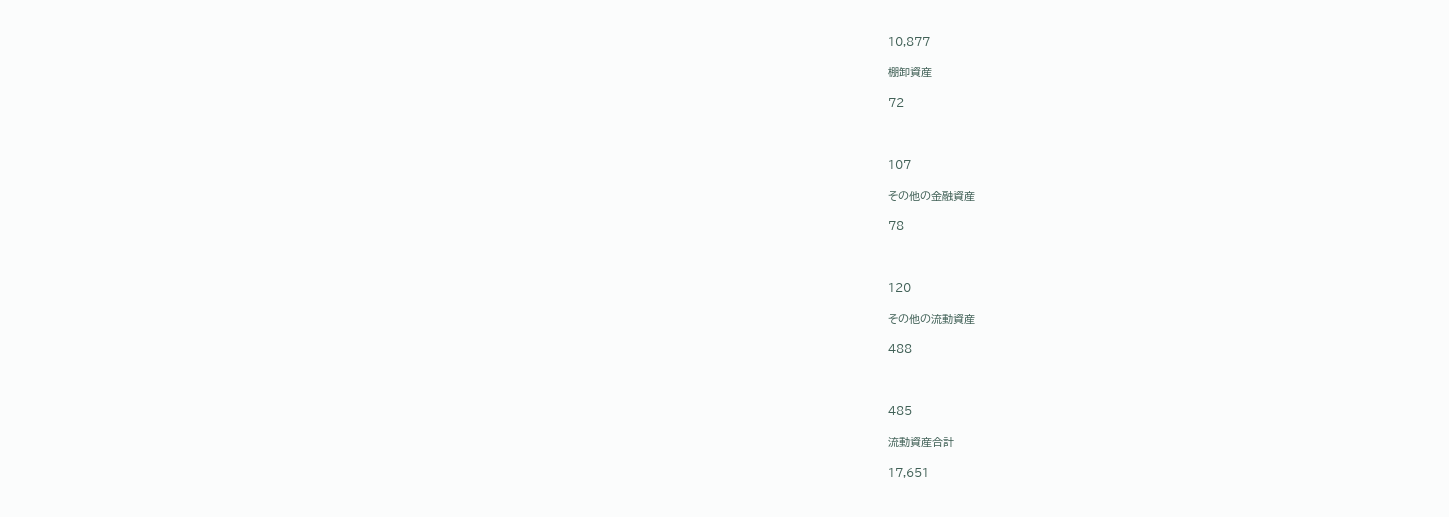10,877

棚卸資産

72



107

その他の金融資産

78



120

その他の流動資産

488



485

流動資産合計

17,651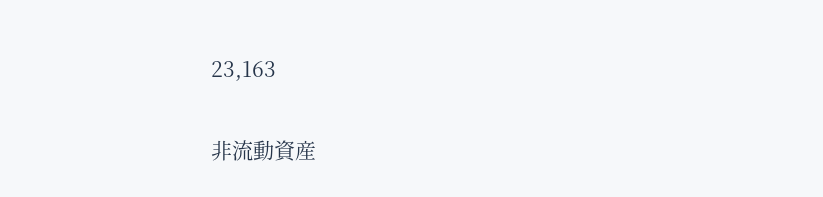23,163

非流動資産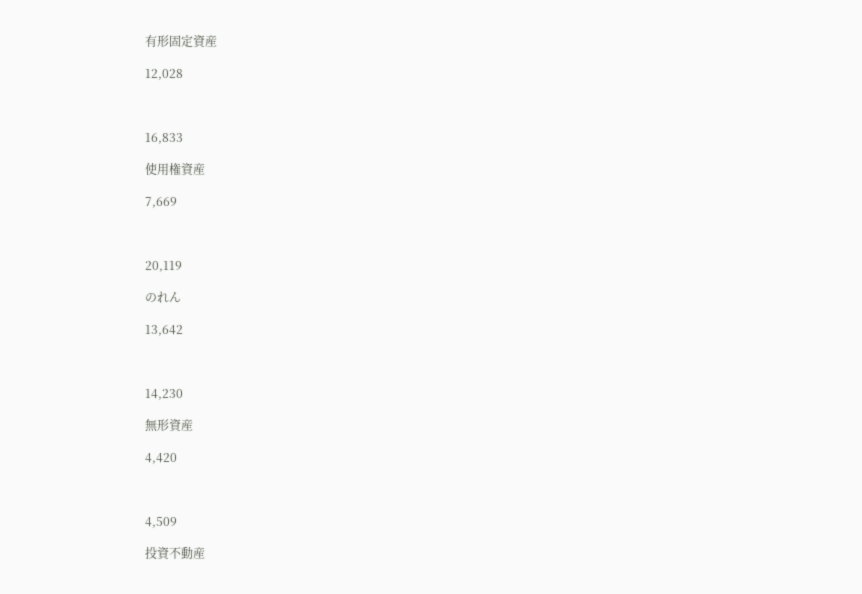有形固定資産

12,028



16,833

使用権資産

7,669



20,119

のれん

13,642



14,230

無形資産

4,420



4,509

投資不動産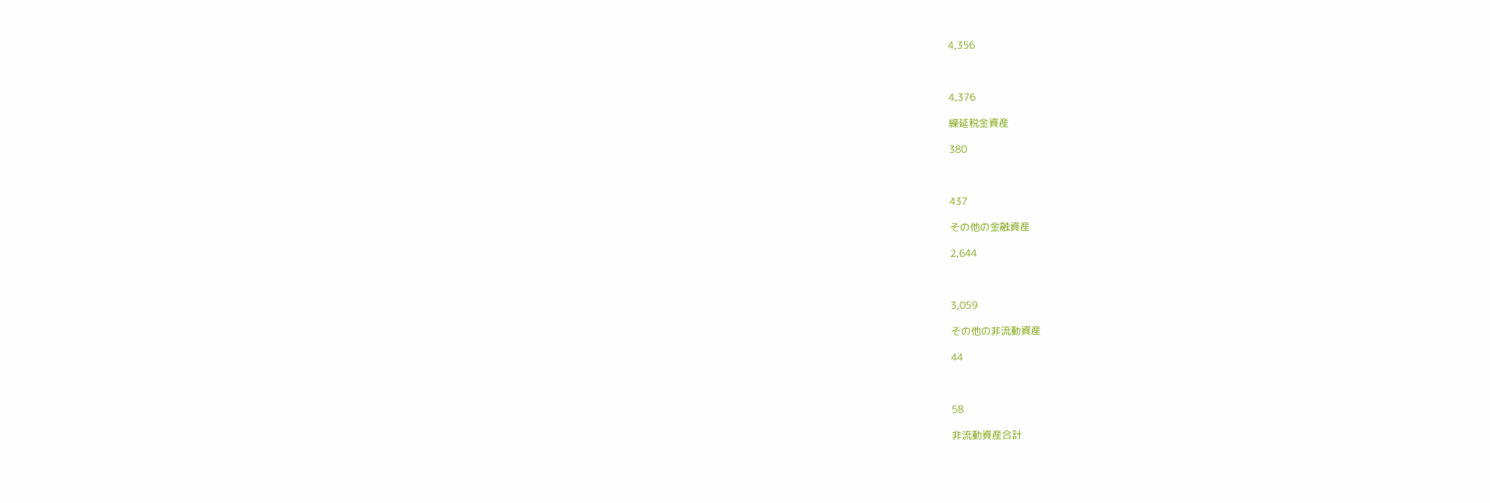4,356



4,376

繰延税金資産

380



437

その他の金融資産

2,644



3,059

その他の非流動資産

44



58

非流動資産合計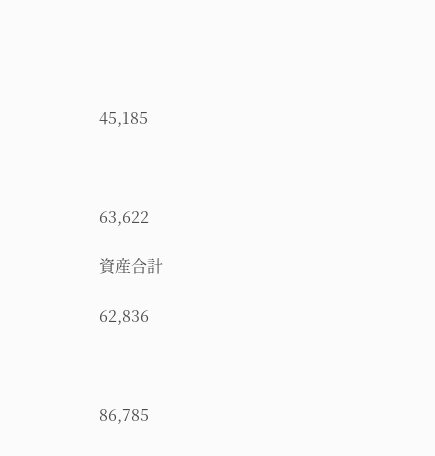45,185



63,622

資産合計

62,836



86,785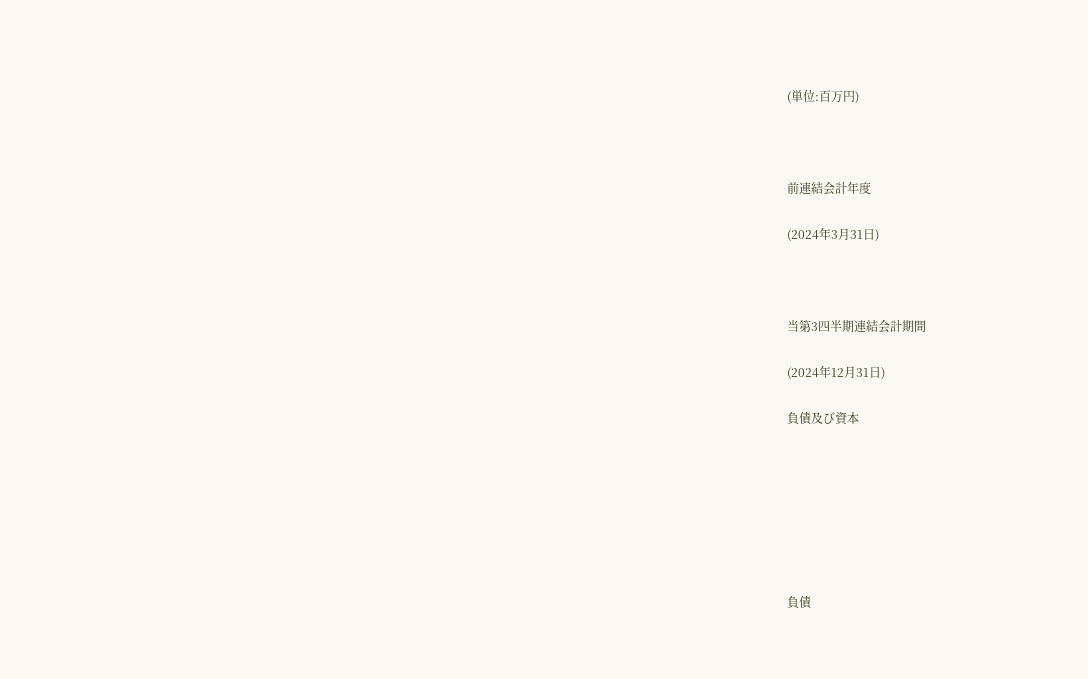(単位:百万円)



前連結会計年度

(2024年3月31日)



当第3四半期連結会計期間

(2024年12月31日)

負債及び資本







負債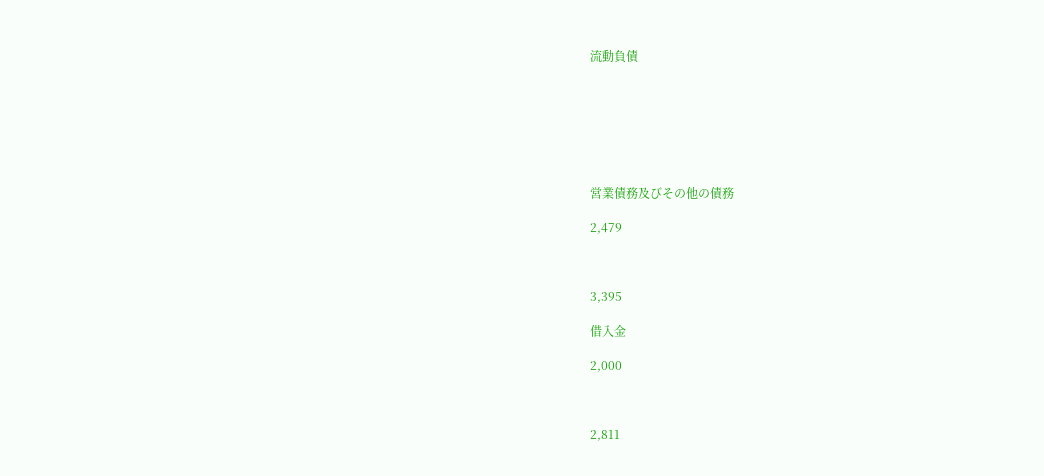流動負債







営業債務及びその他の債務

2,479



3,395

借入金

2,000



2,811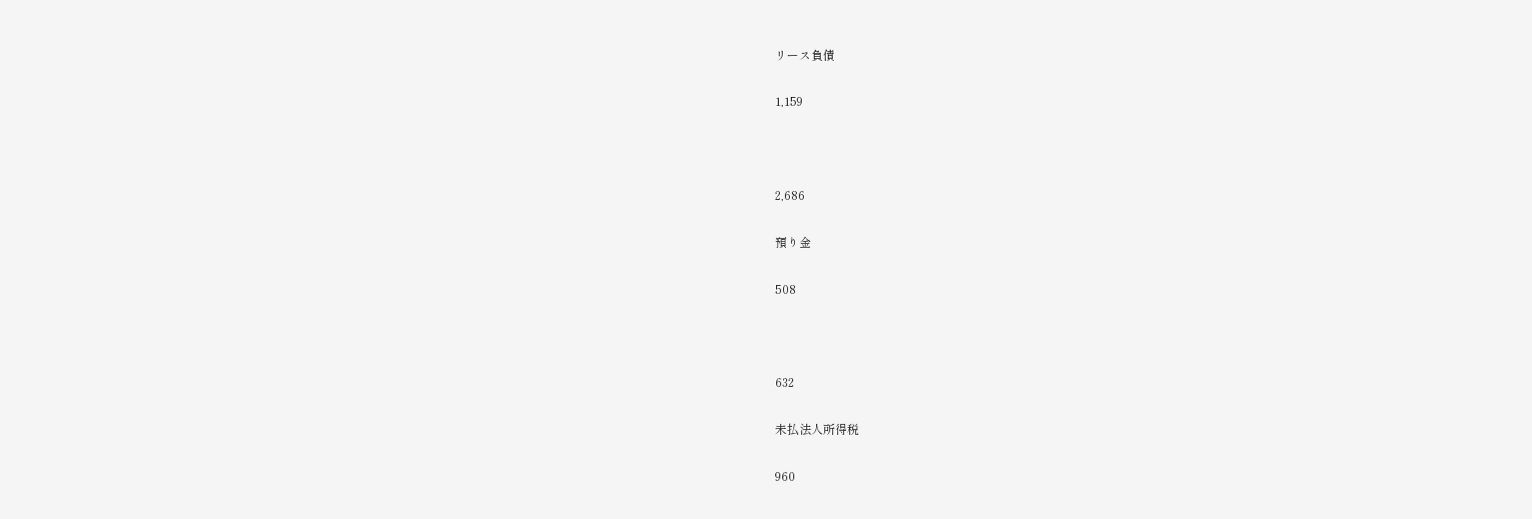リース負債

1,159



2,686

預り金

508



632

未払法人所得税

960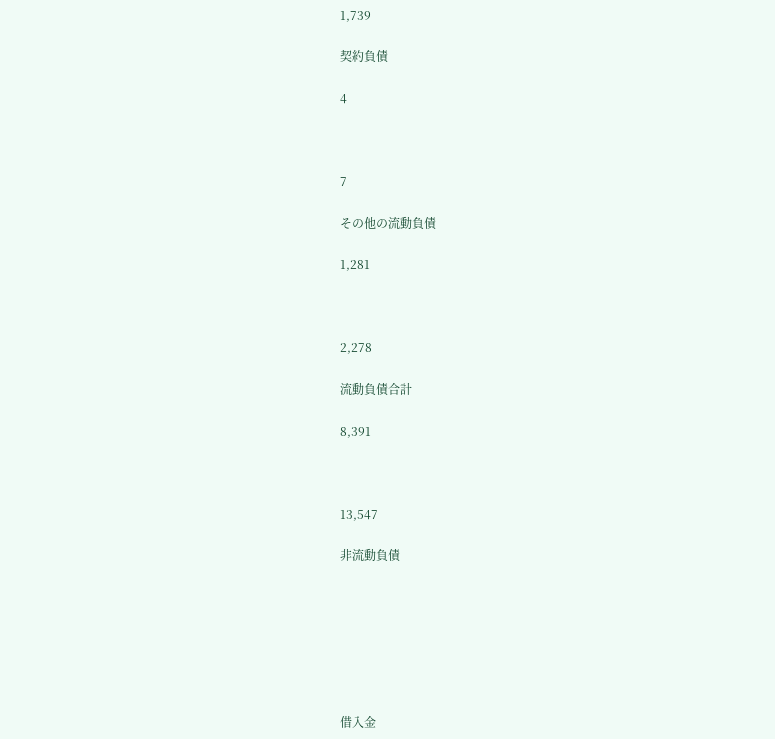1,739

契約負債

4



7

その他の流動負債

1,281



2,278

流動負債合計

8,391



13,547

非流動負債







借入金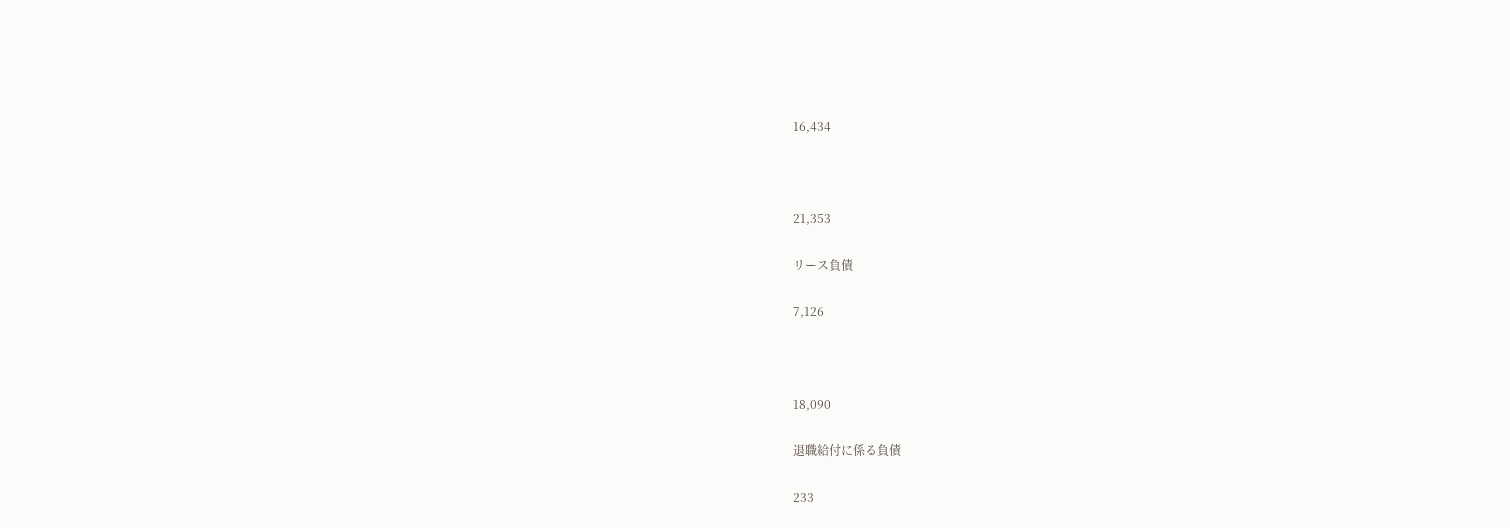16,434



21,353

リース負債

7,126



18,090

退職給付に係る負債

233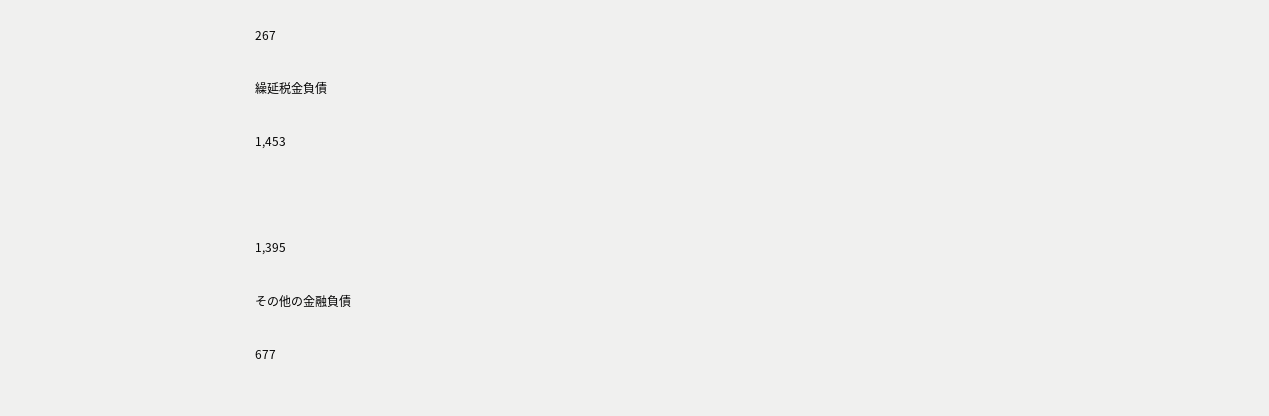267

繰延税金負債

1,453



1,395

その他の金融負債

677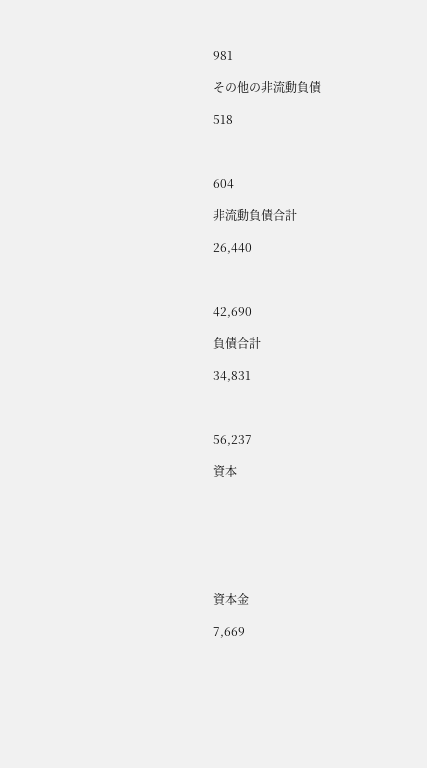981

その他の非流動負債

518



604

非流動負債合計

26,440



42,690

負債合計

34,831



56,237

資本







資本金

7,669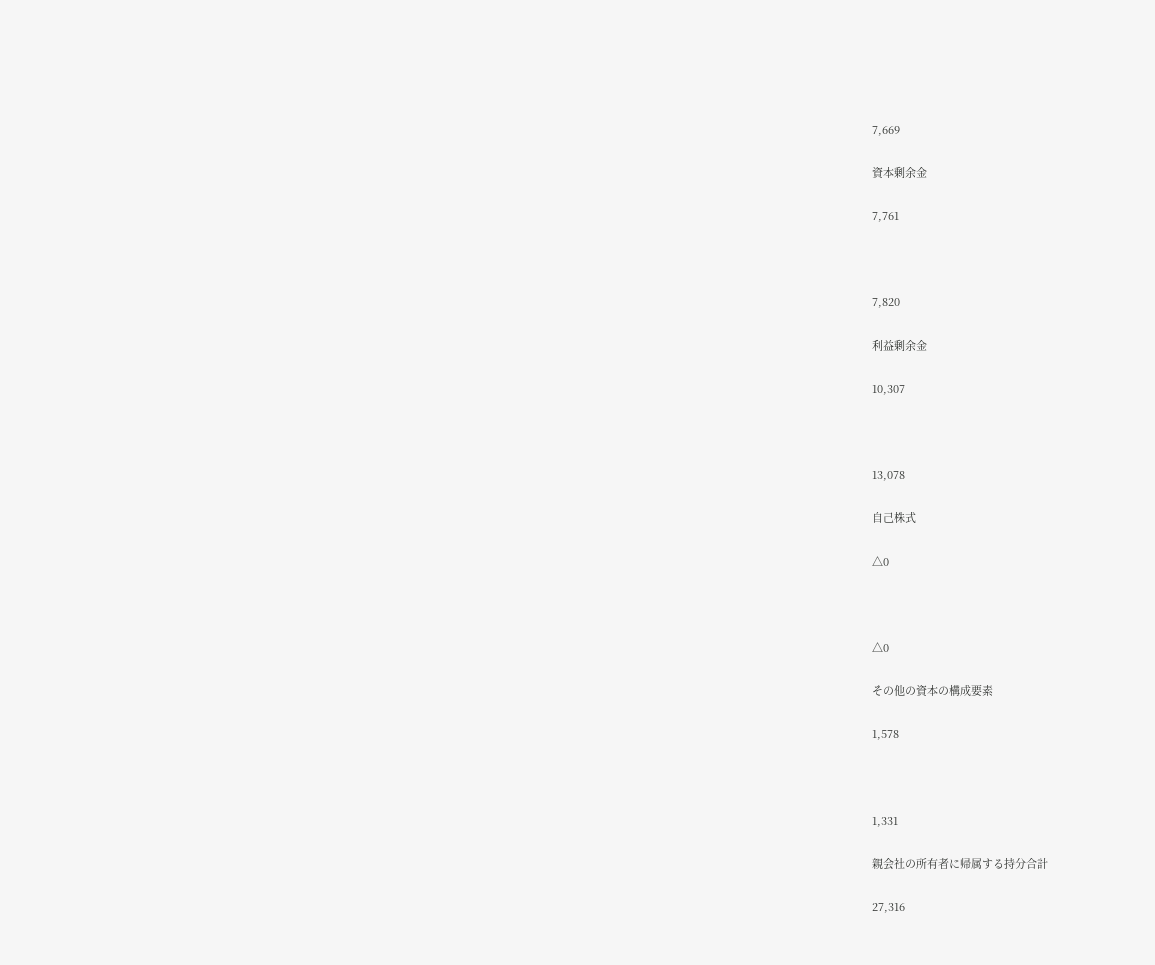7,669

資本剰余金

7,761



7,820

利益剰余金

10,307



13,078

自己株式

△0



△0

その他の資本の構成要素

1,578



1,331

親会社の所有者に帰属する持分合計

27,316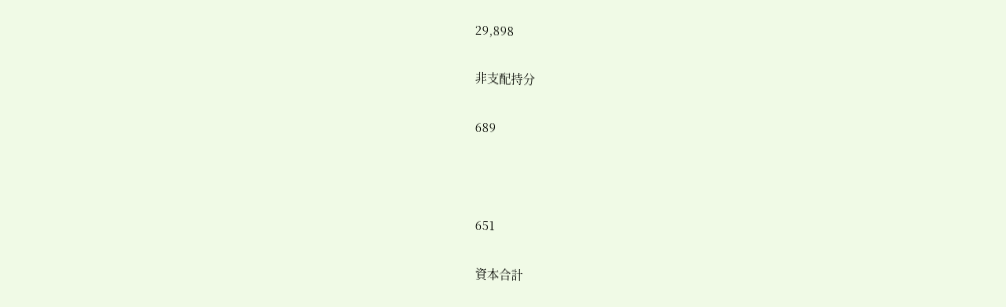29,898

非支配持分

689



651

資本合計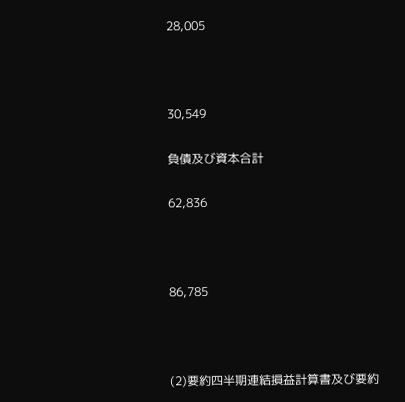28,005



30,549

負債及び資本合計

62,836



86,785



(2)要約四半期連結損益計算書及び要約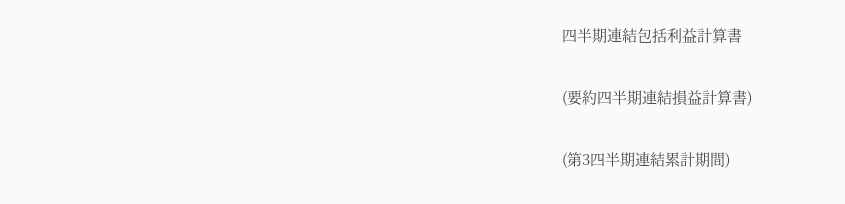四半期連結包括利益計算書

(要約四半期連結損益計算書)

(第3四半期連結累計期間)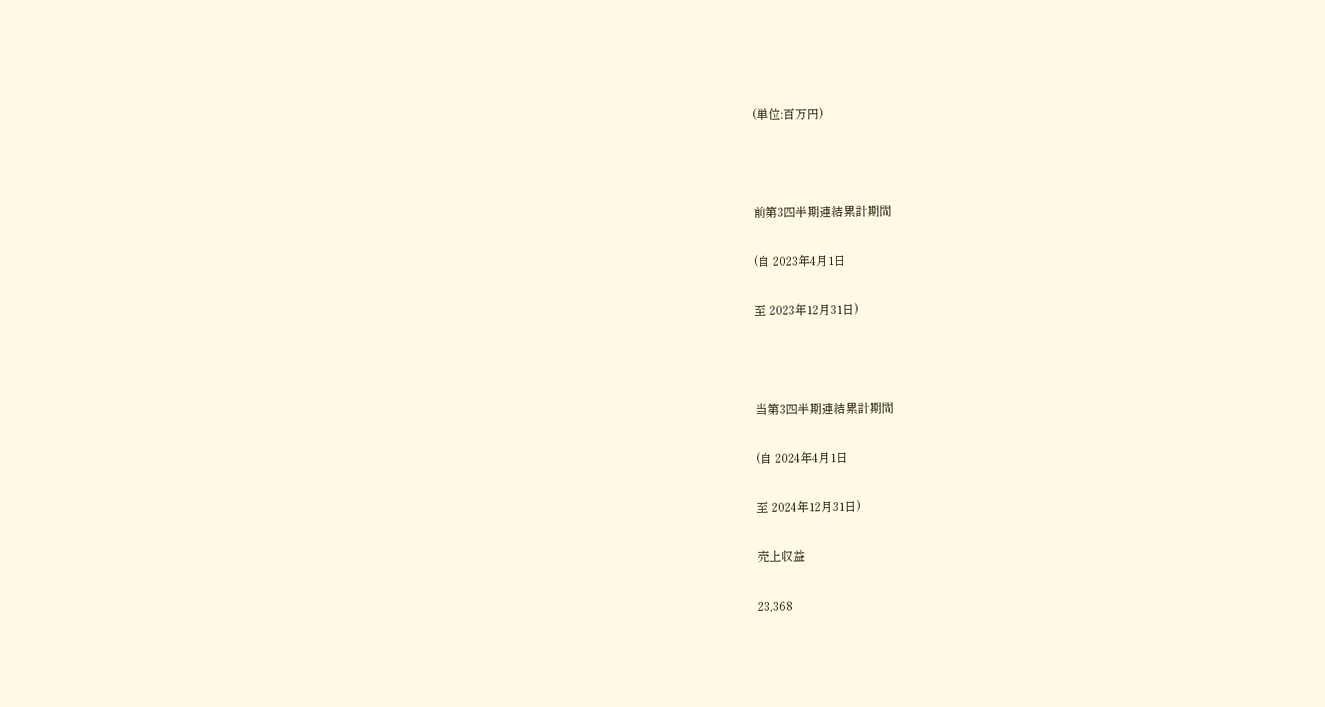(単位:百万円)



前第3四半期連結累計期間

(自 2023年4月1日

至 2023年12月31日)



当第3四半期連結累計期間

(自 2024年4月1日

至 2024年12月31日)

売上収益

23,368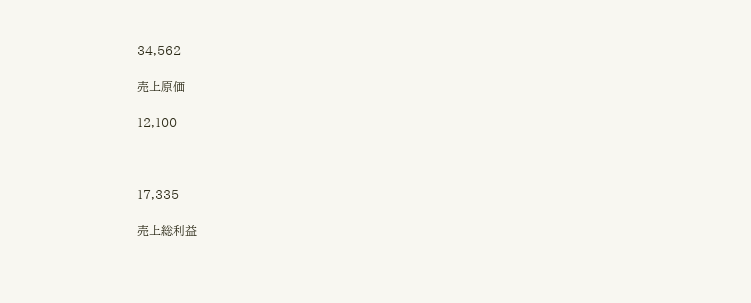34,562

売上原価

12,100



17,335

売上総利益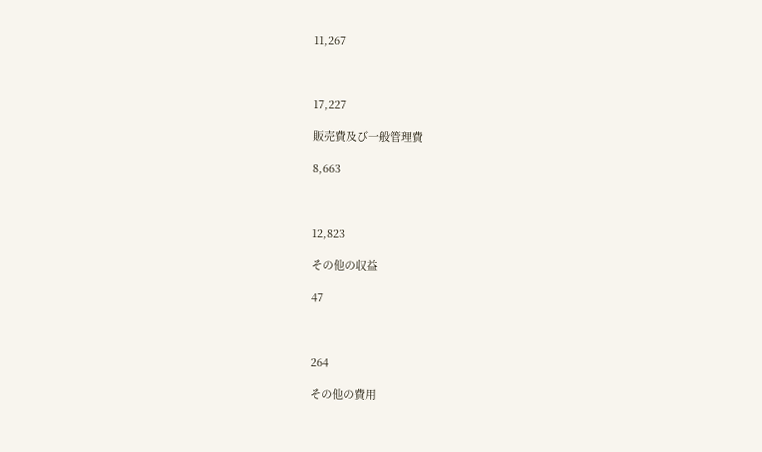11,267



17,227

販売費及び一般管理費

8,663



12,823

その他の収益

47



264

その他の費用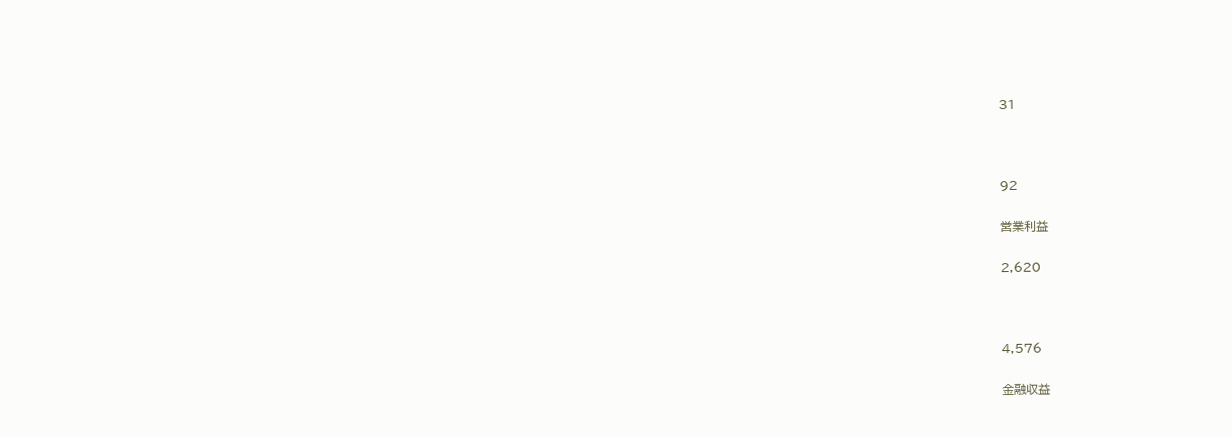31



92

営業利益

2,620



4,576

金融収益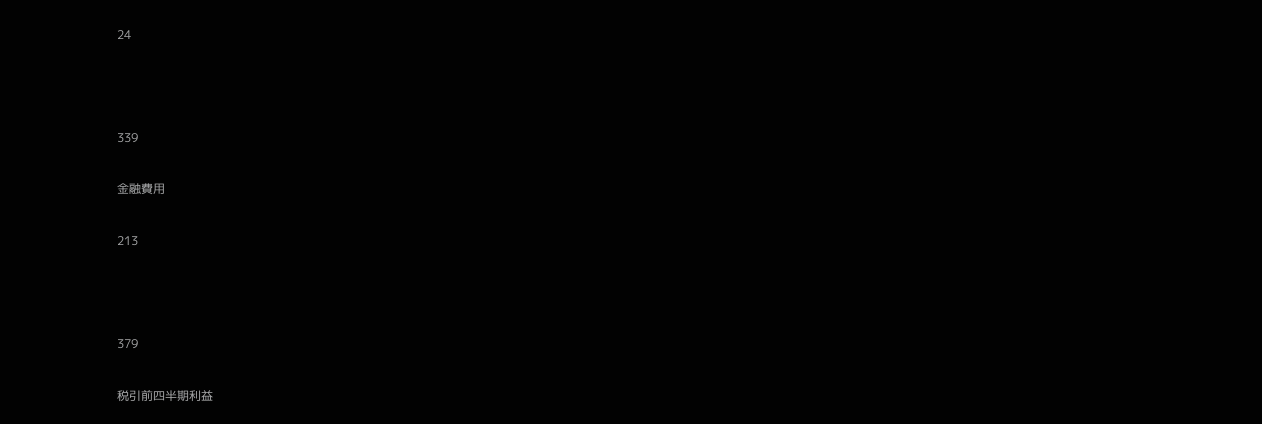24



339

金融費用

213



379

税引前四半期利益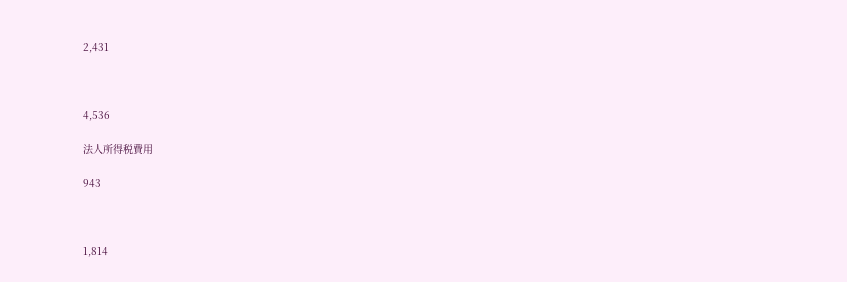2,431



4,536

法人所得税費用

943



1,814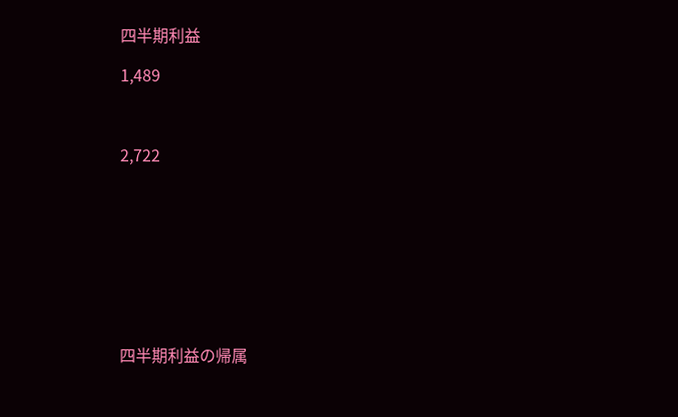四半期利益

1,489



2,722









四半期利益の帰属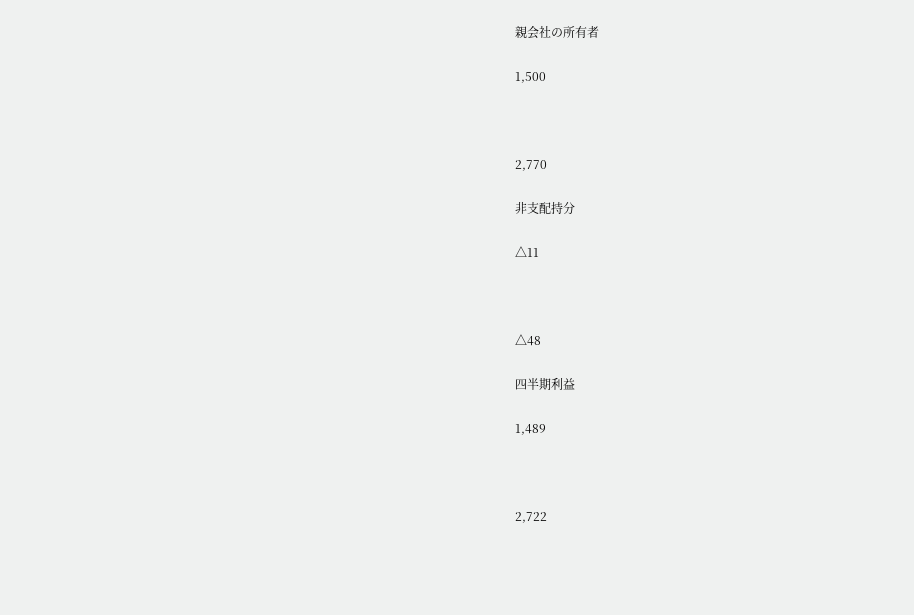親会社の所有者

1,500



2,770

非支配持分

△11



△48

四半期利益

1,489



2,722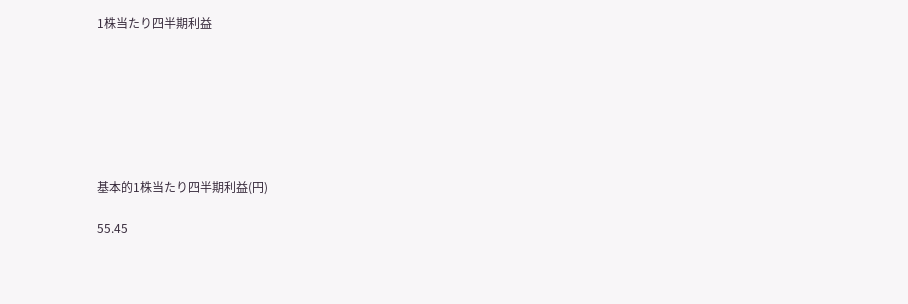1株当たり四半期利益







基本的1株当たり四半期利益(円)

55.45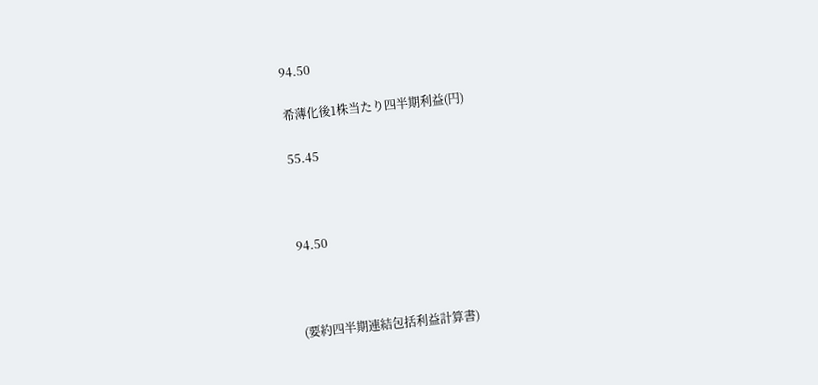94.50

希薄化後1株当たり四半期利益(円)

55.45



94.50



(要約四半期連結包括利益計算書)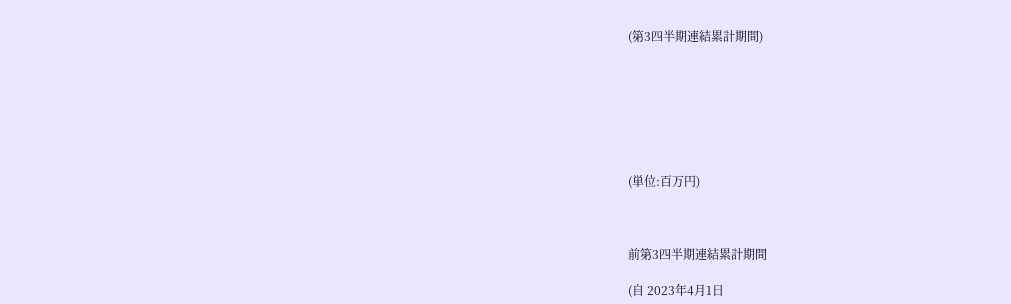(第3四半期連結累計期間)







(単位:百万円)



前第3四半期連結累計期間

(自 2023年4月1日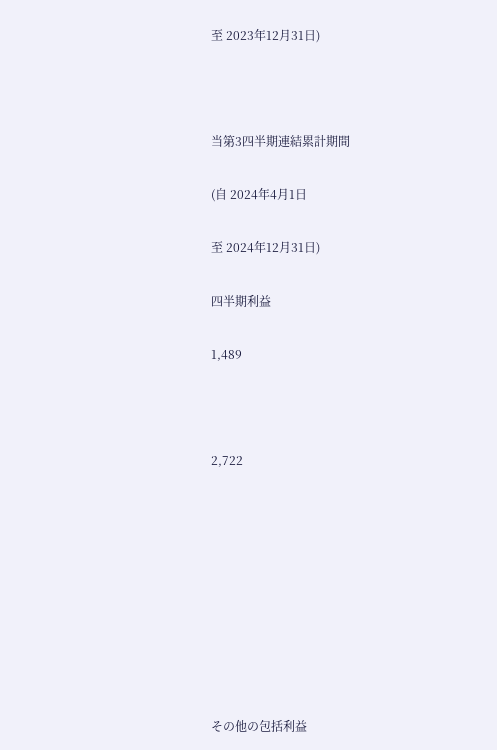至 2023年12月31日)



当第3四半期連結累計期間

(自 2024年4月1日

至 2024年12月31日)

四半期利益

1,489



2,722









その他の包括利益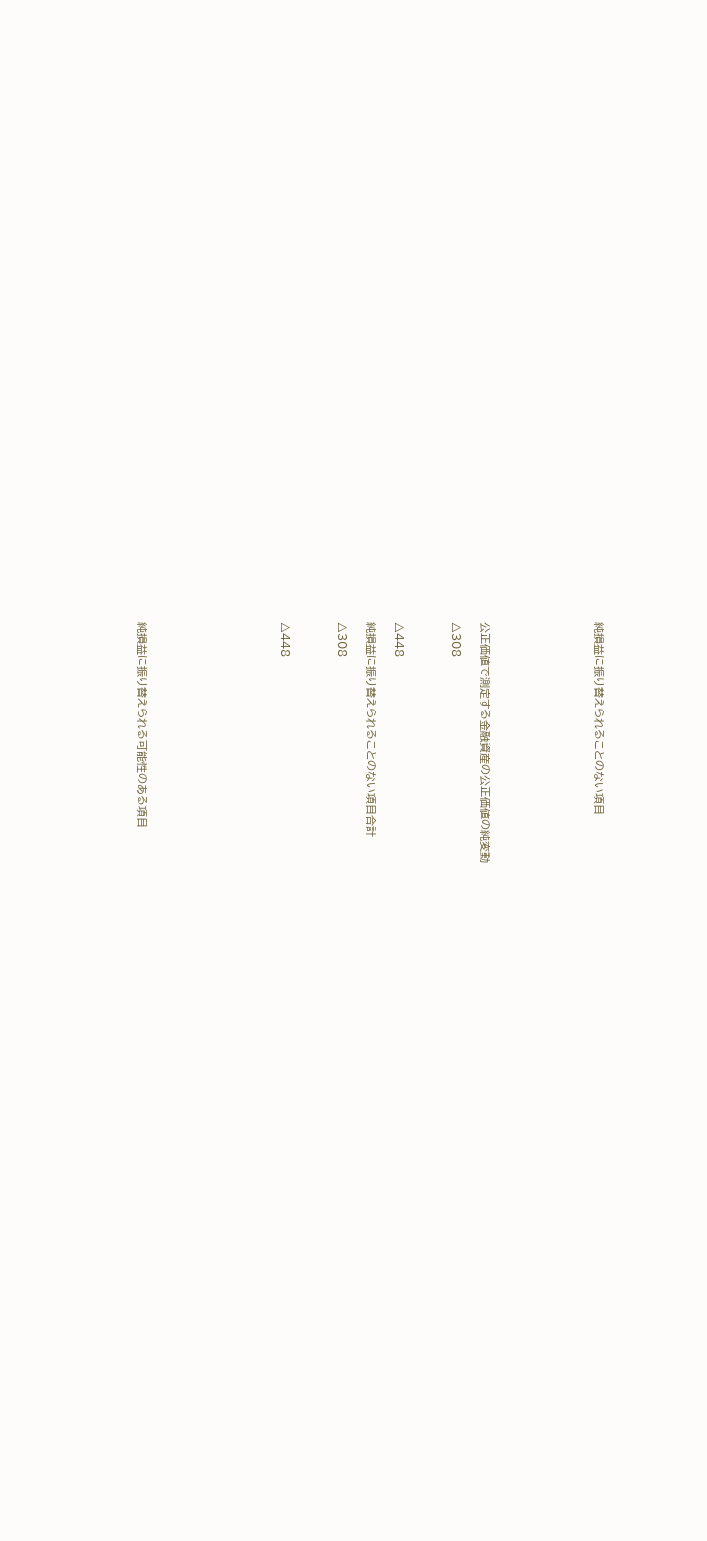純損益に振り替えられることのない項目







公正価値で測定する金融資産の公正価値の純変動

△308



△448

純損益に振り替えられることのない項目合計

△308



△448









純損益に振り替えられる可能性のある項目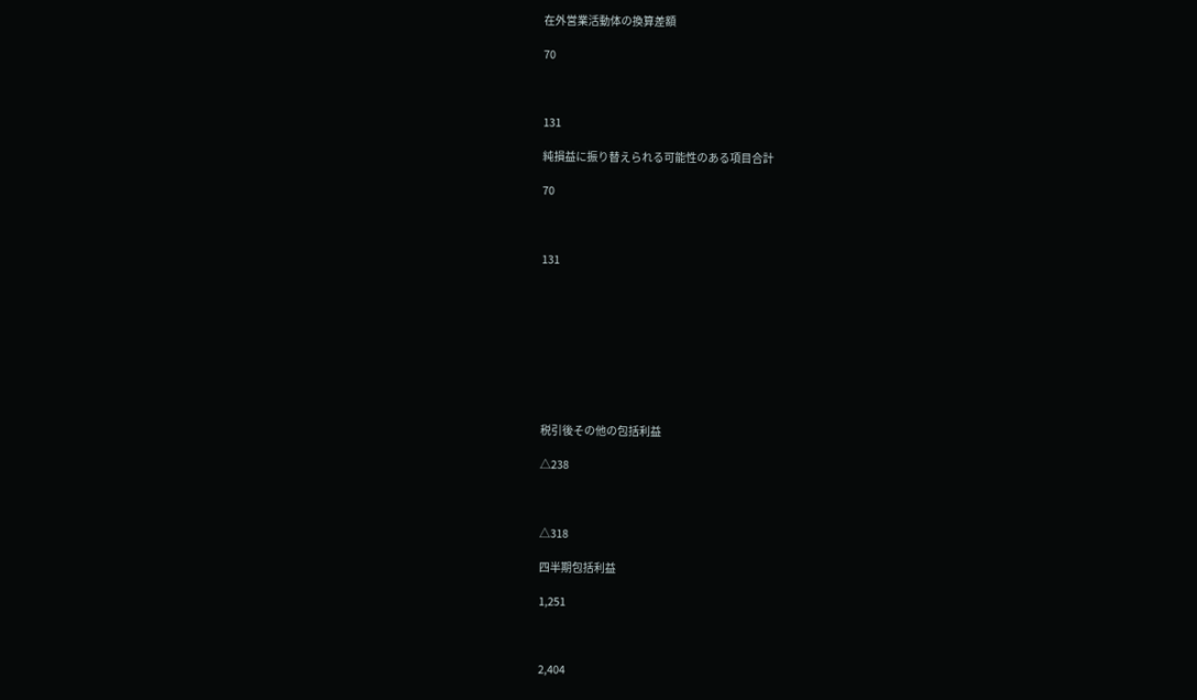在外営業活動体の換算差額

70



131

純損益に振り替えられる可能性のある項目合計

70



131









税引後その他の包括利益

△238



△318

四半期包括利益

1,251



2,404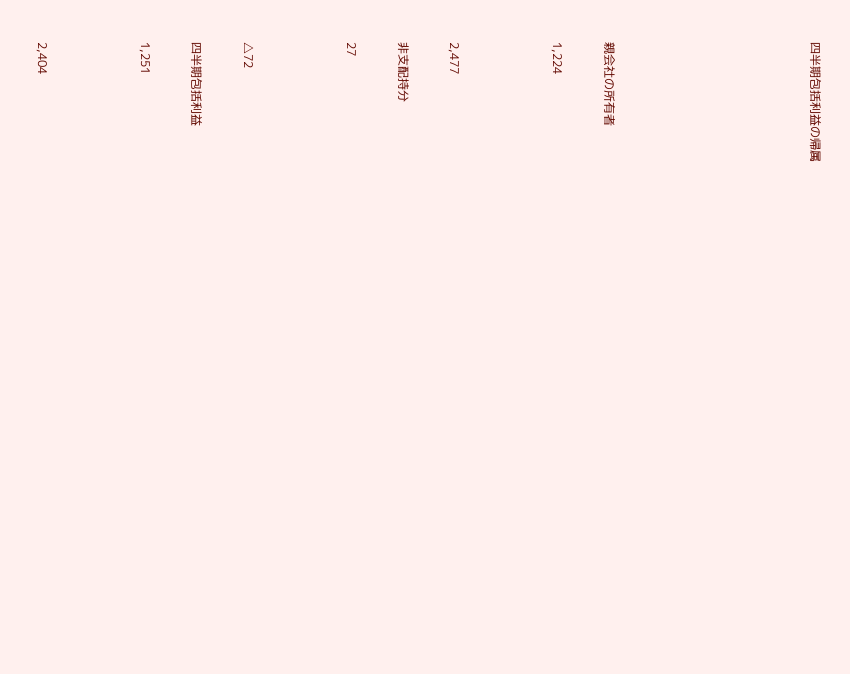四半期包括利益の帰属







親会社の所有者

1,224



2,477

非支配持分

27



△72

四半期包括利益

1,251



2,404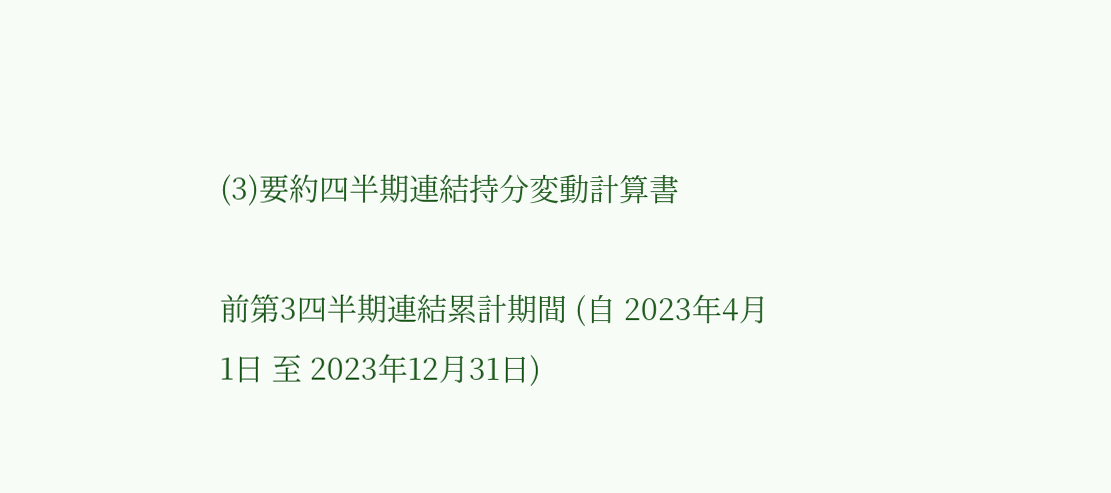(3)要約四半期連結持分変動計算書

前第3四半期連結累計期間 (自 2023年4月1日 至 2023年12月31日)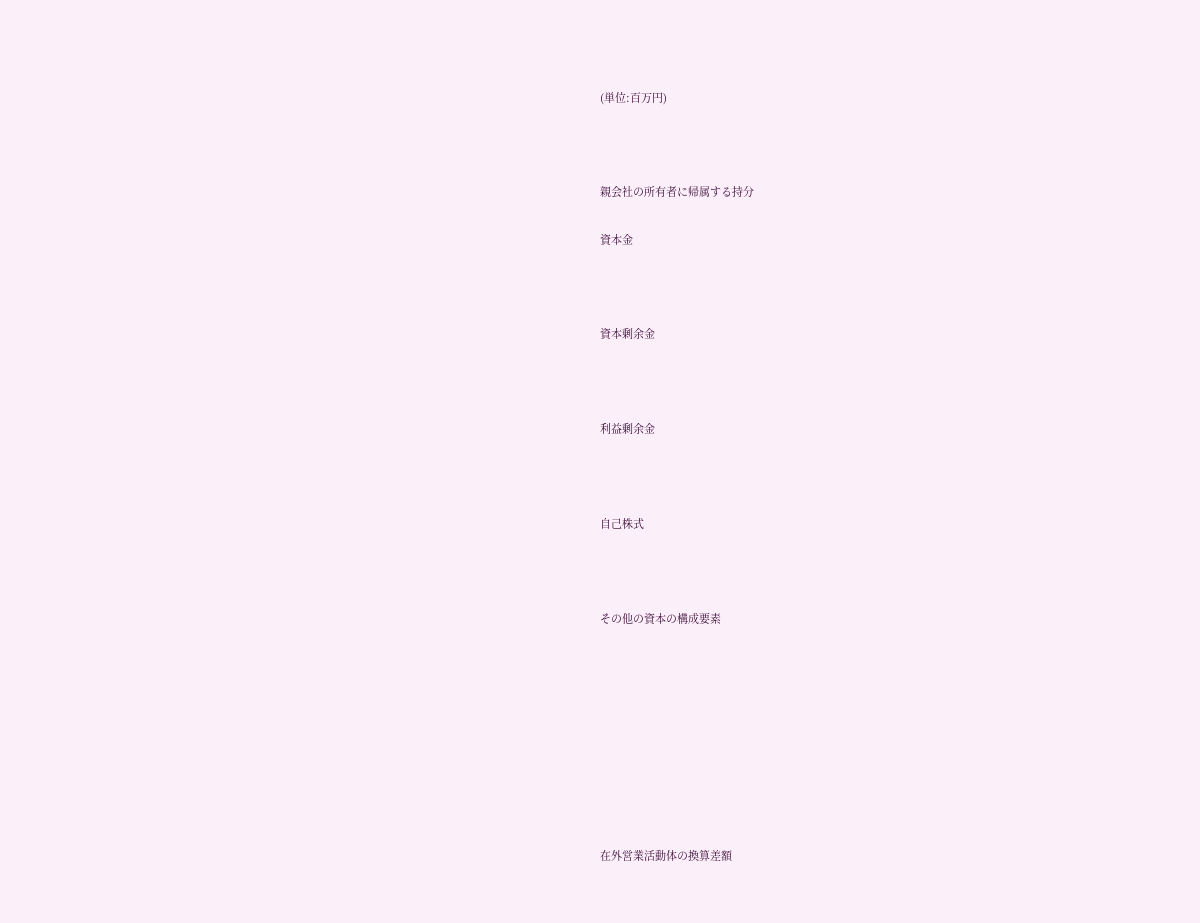(単位:百万円)



親会社の所有者に帰属する持分

資本金



資本剰余金



利益剰余金



自己株式



その他の資本の構成要素









在外営業活動体の換算差額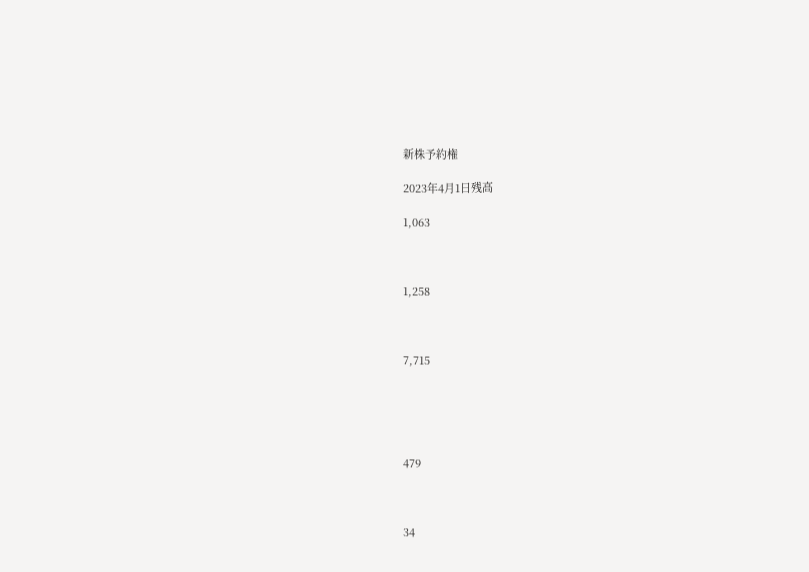新株予約権

2023年4月1日残高

1,063



1,258



7,715





479



34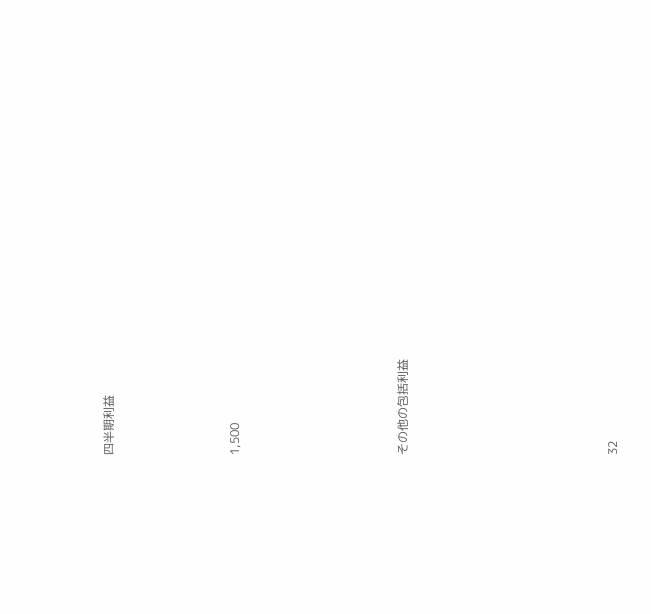四半期利益





1,500







その他の包括利益









32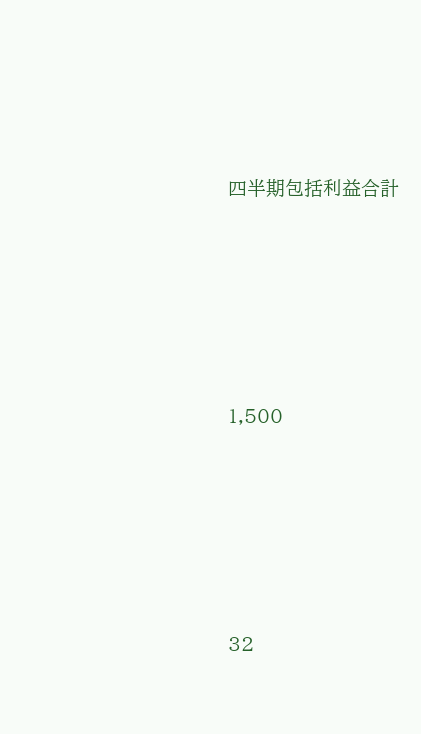四半期包括利益合計





1,500





32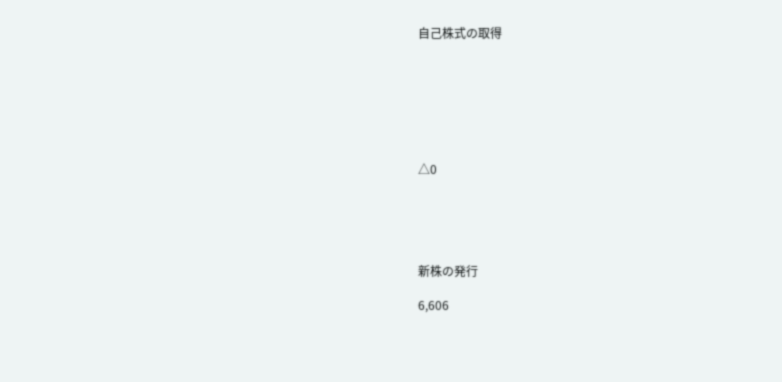自己株式の取得







△0





新株の発行

6,606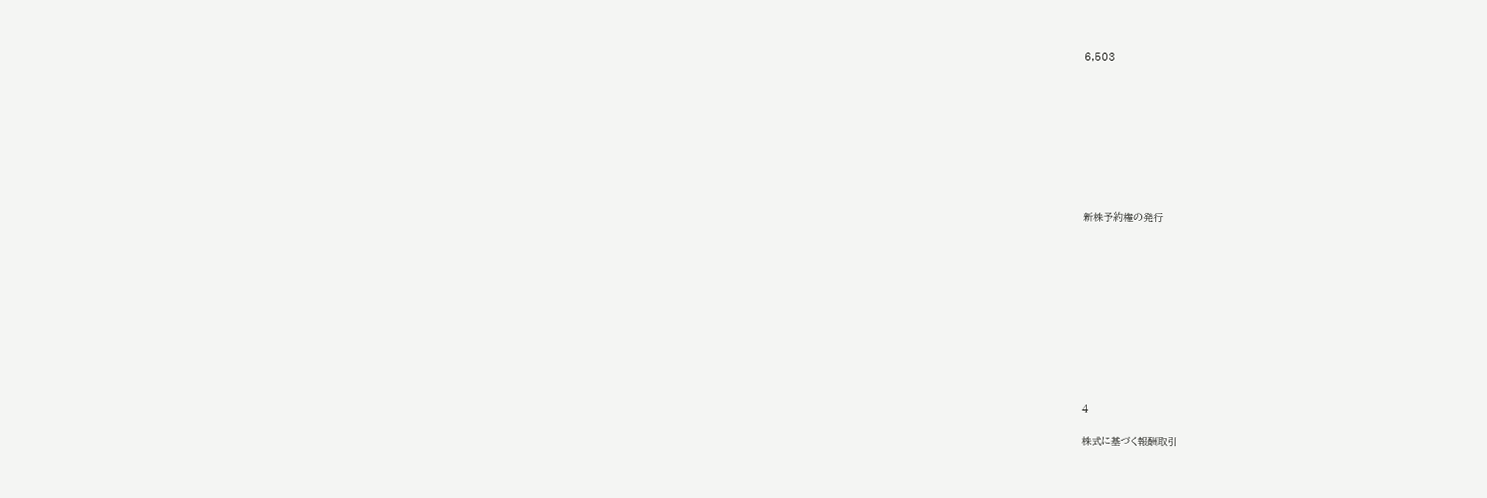6,503









新株予約権の発行











4

株式に基づく報酬取引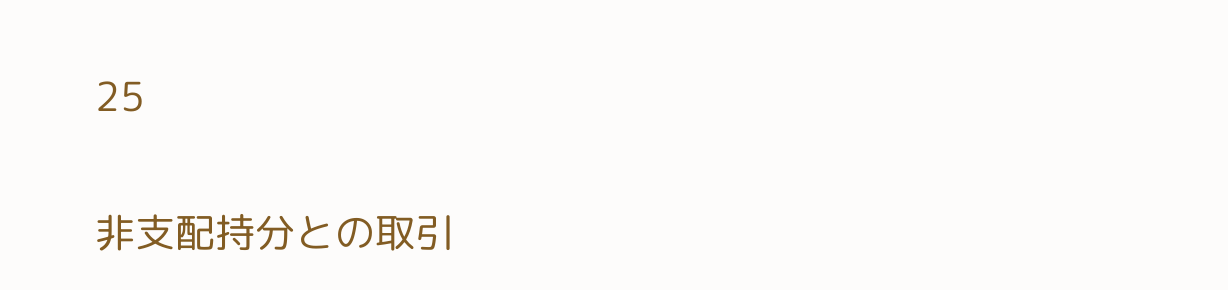25

非支配持分との取引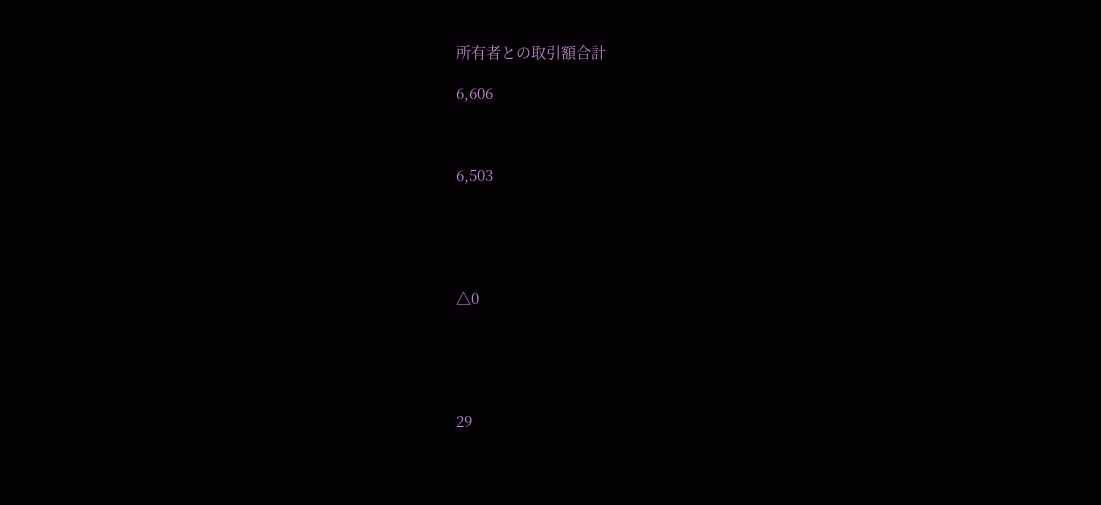所有者との取引額合計

6,606



6,503





△0





29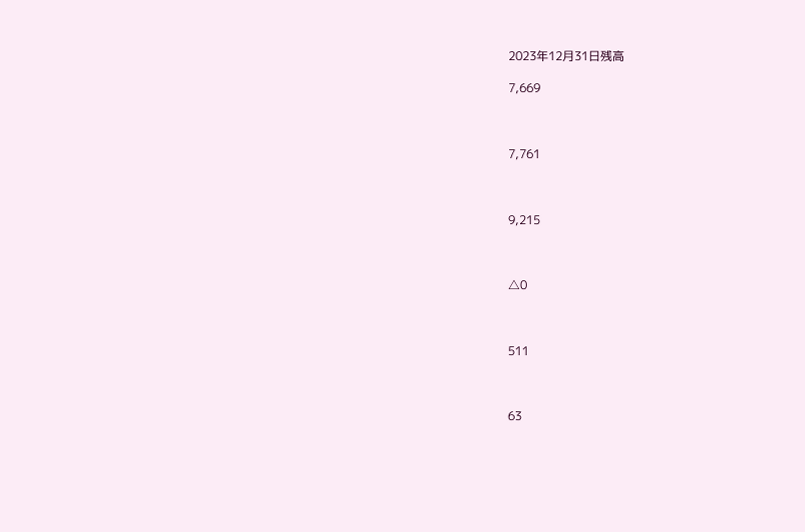2023年12月31日残高

7,669



7,761



9,215



△0



511



63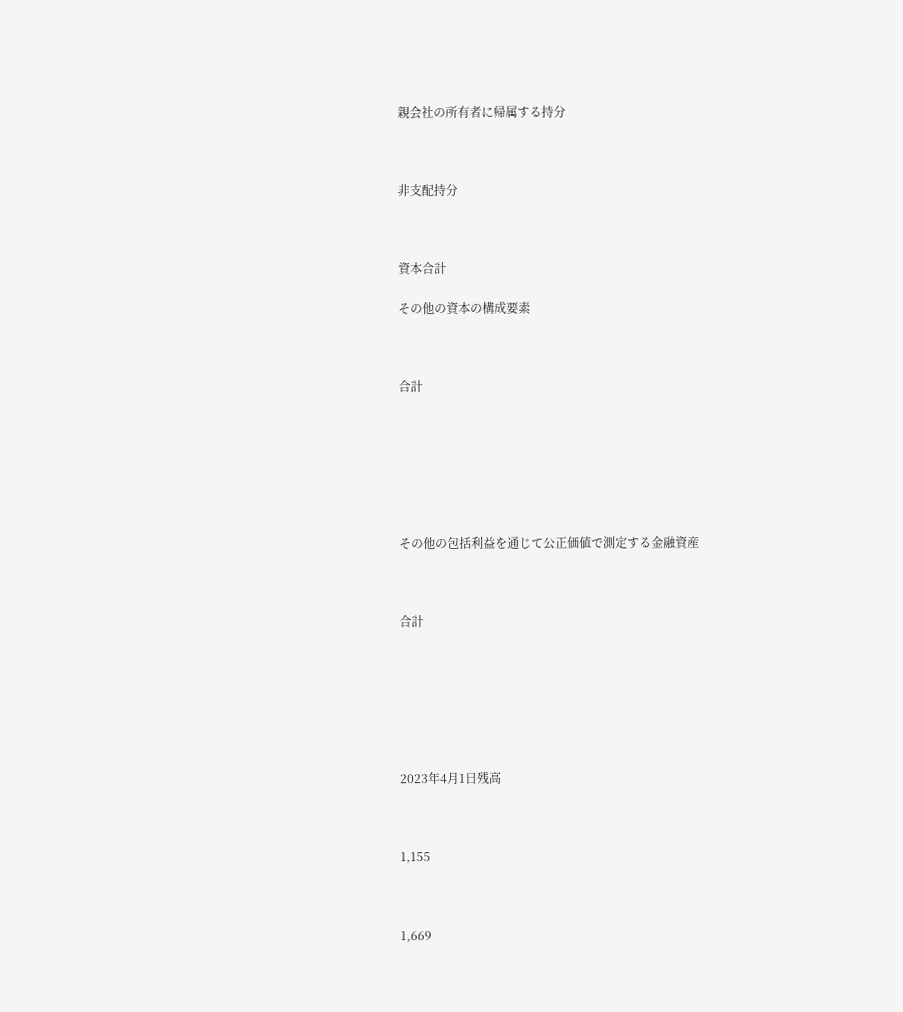親会社の所有者に帰属する持分



非支配持分



資本合計

その他の資本の構成要素



合計







その他の包括利益を通じて公正価値で測定する金融資産



合計







2023年4月1日残高



1,155



1,669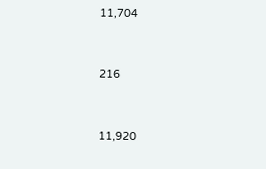11,704



216



11,920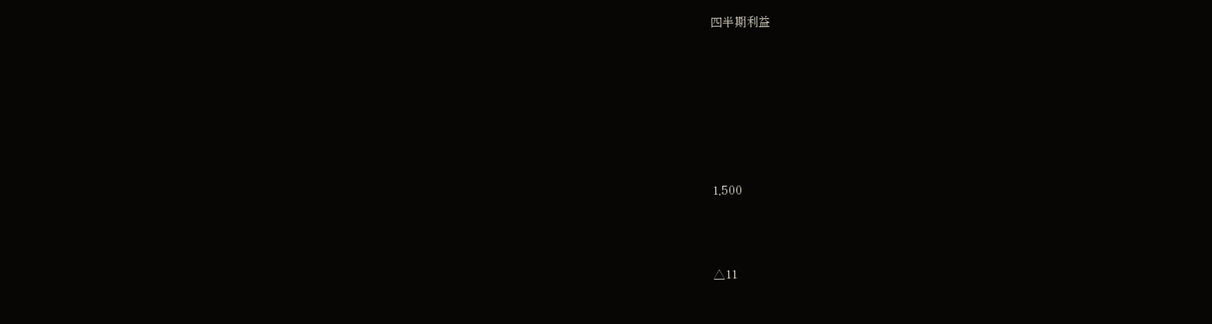四半期利益







1,500



△11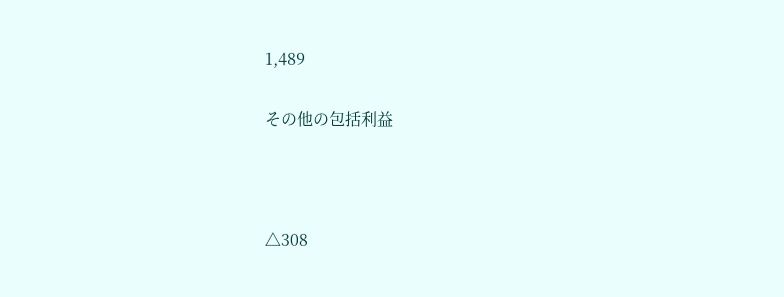1,489

その他の包括利益



△308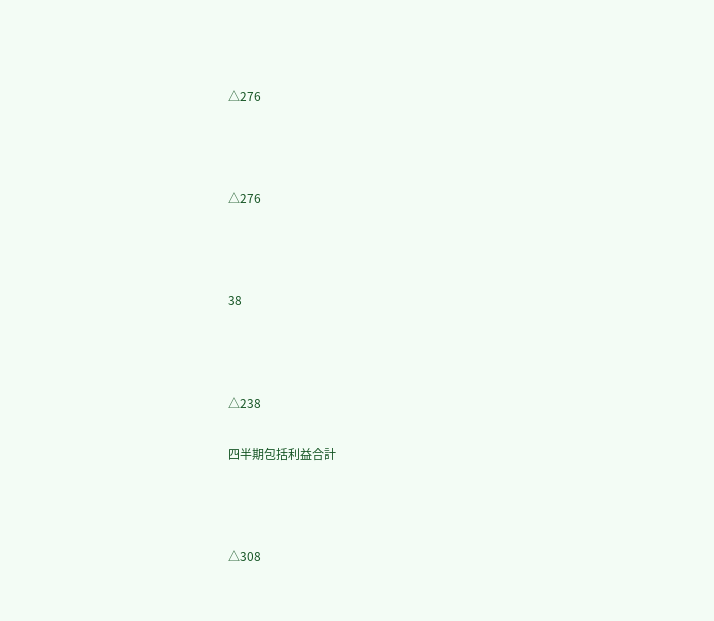△276



△276



38



△238

四半期包括利益合計



△308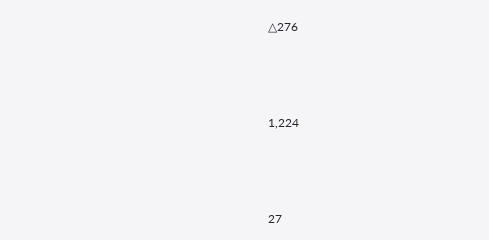△276



1,224



27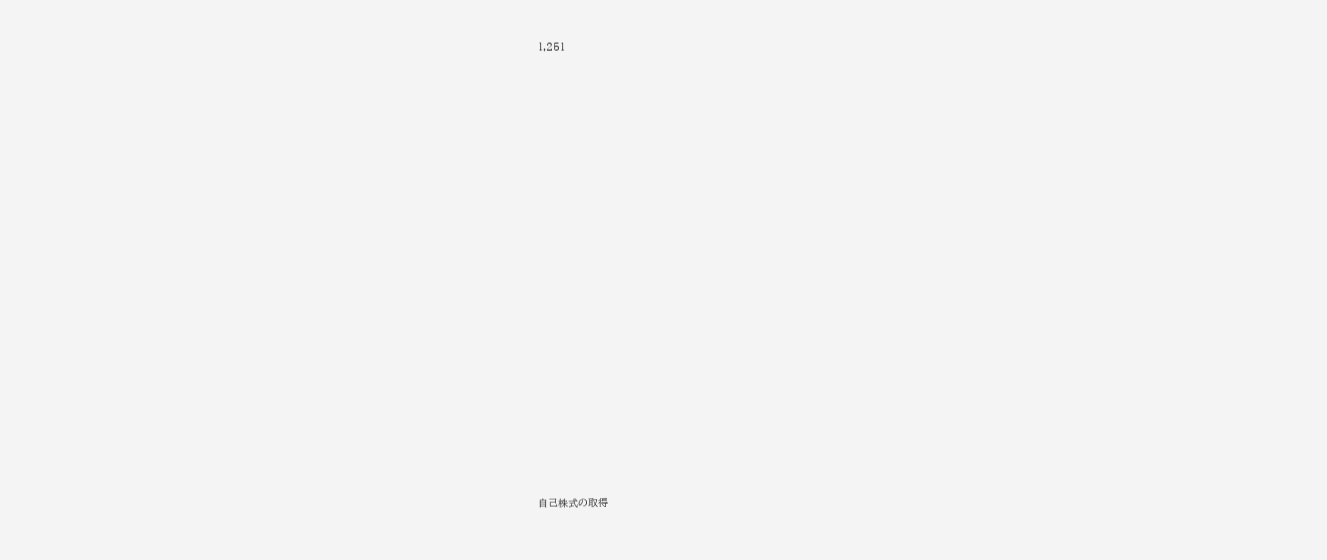1,251























自己株式の取得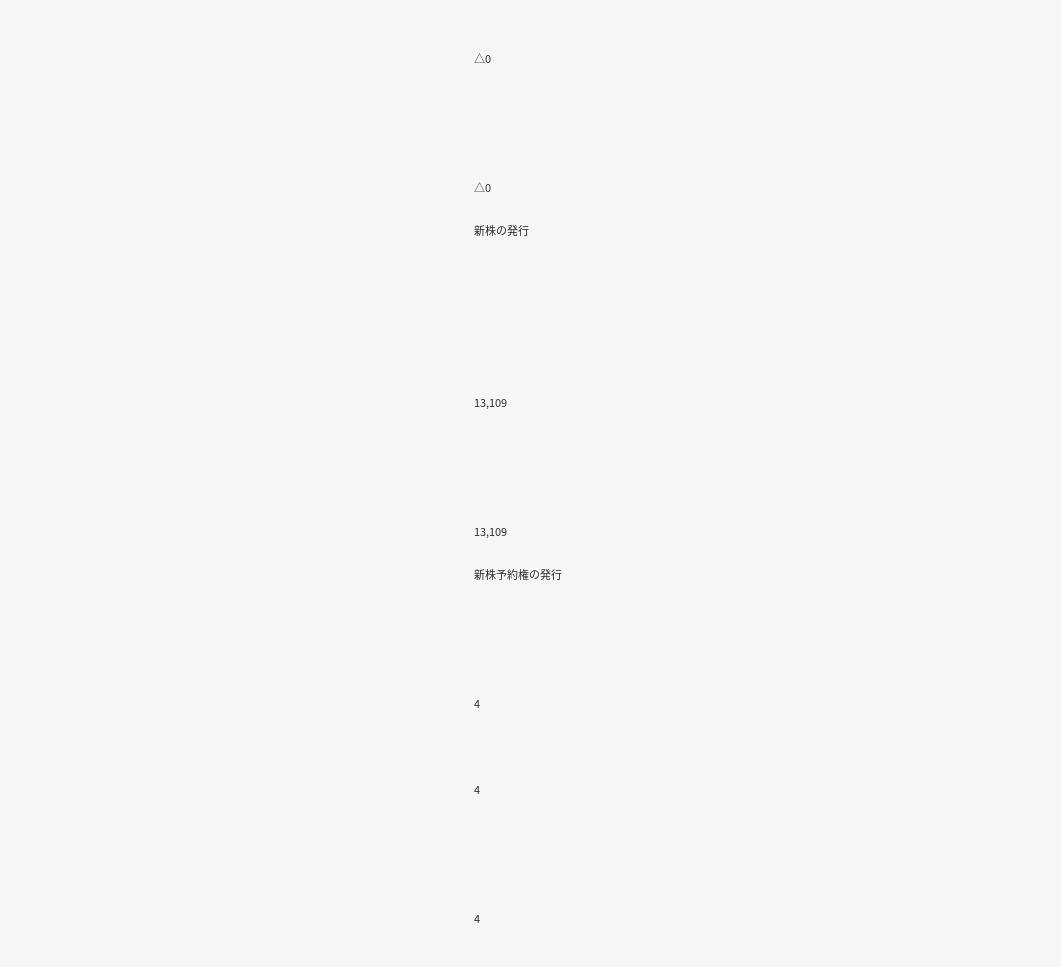△0





△0

新株の発行







13,109





13,109

新株予約権の発行





4



4





4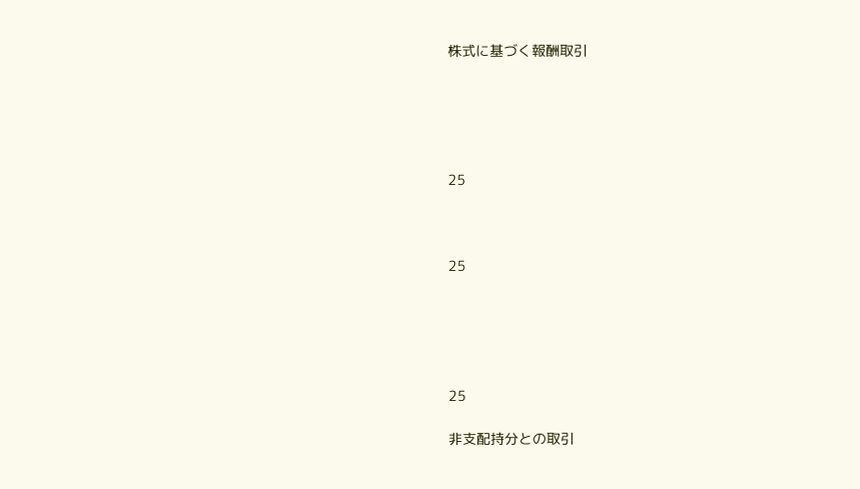株式に基づく報酬取引





25



25





25

非支配持分との取引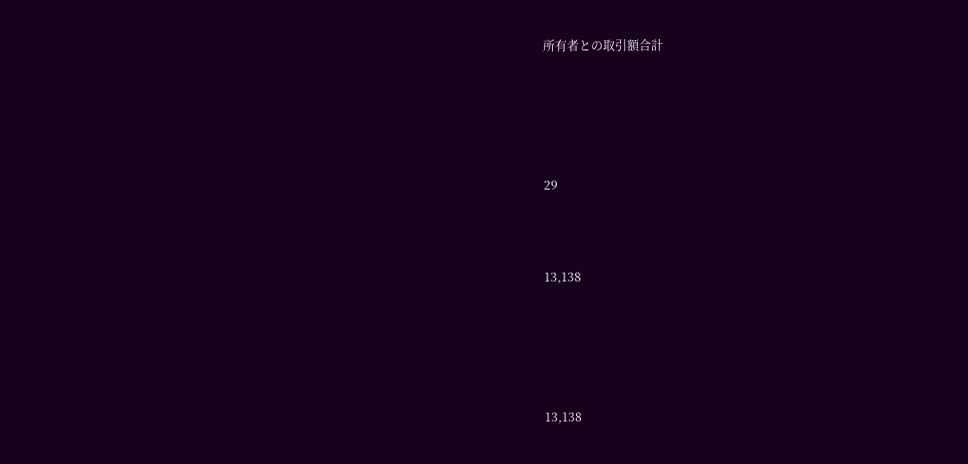所有者との取引額合計





29



13,138





13,138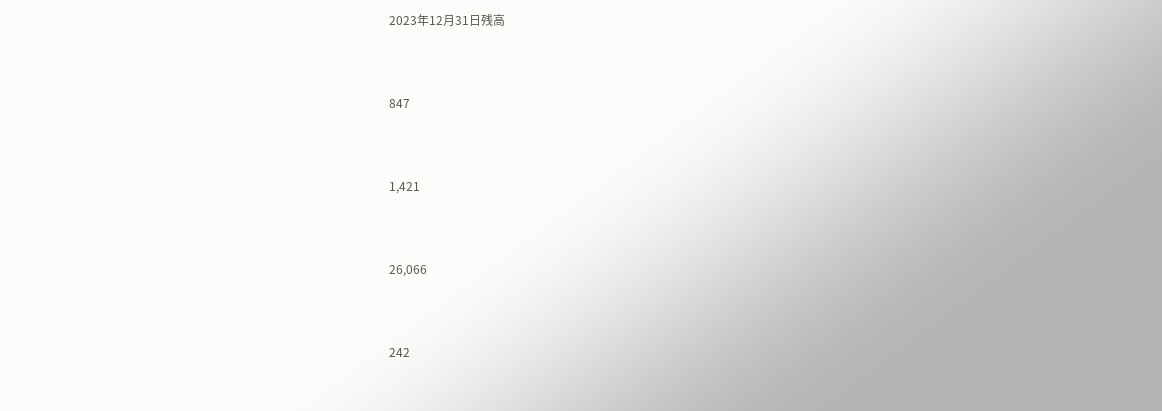2023年12月31日残高



847



1,421



26,066



242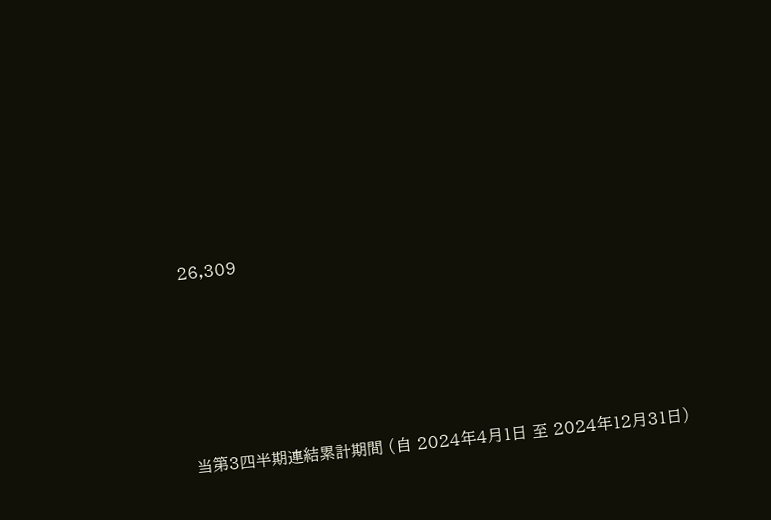26,309





当第3四半期連結累計期間 (自 2024年4月1日 至 2024年12月31日)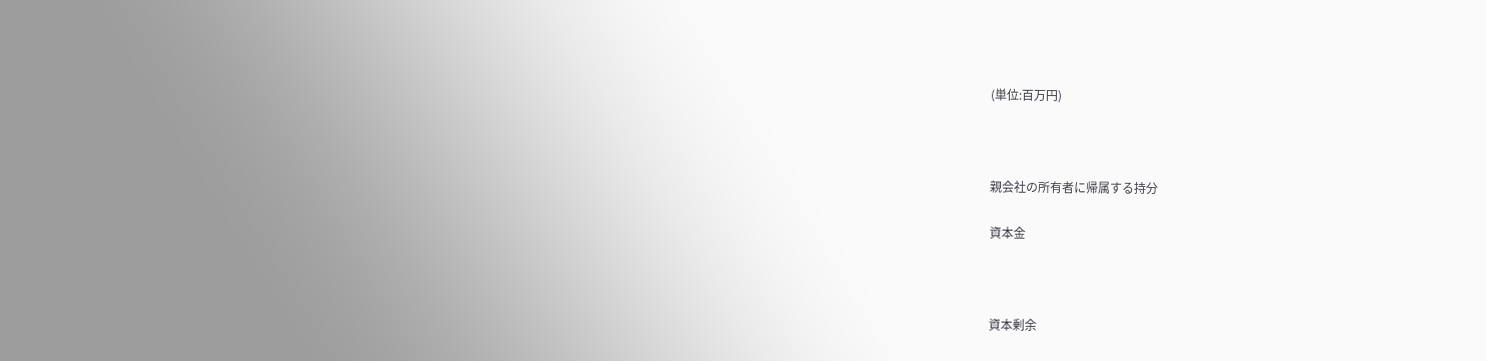(単位:百万円)



親会社の所有者に帰属する持分

資本金



資本剰余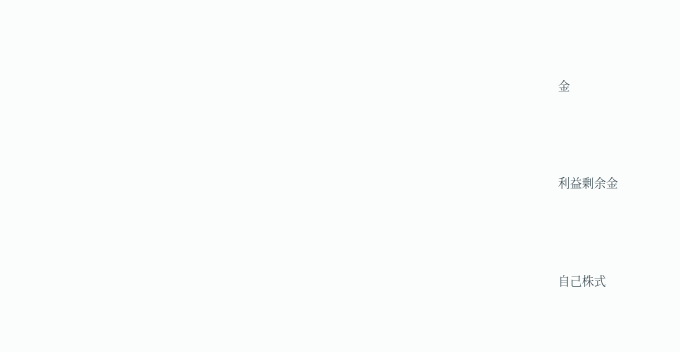金



利益剰余金



自己株式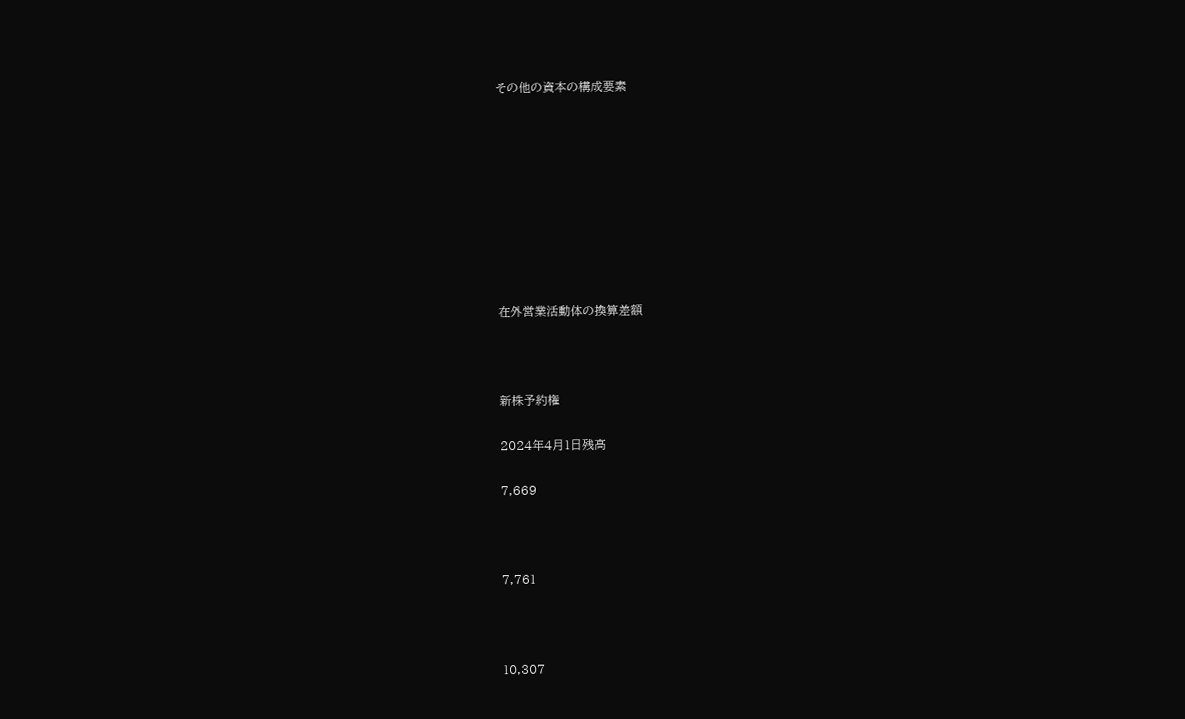その他の資本の構成要素









在外営業活動体の換算差額



新株予約権

2024年4月1日残高

7,669



7,761



10,307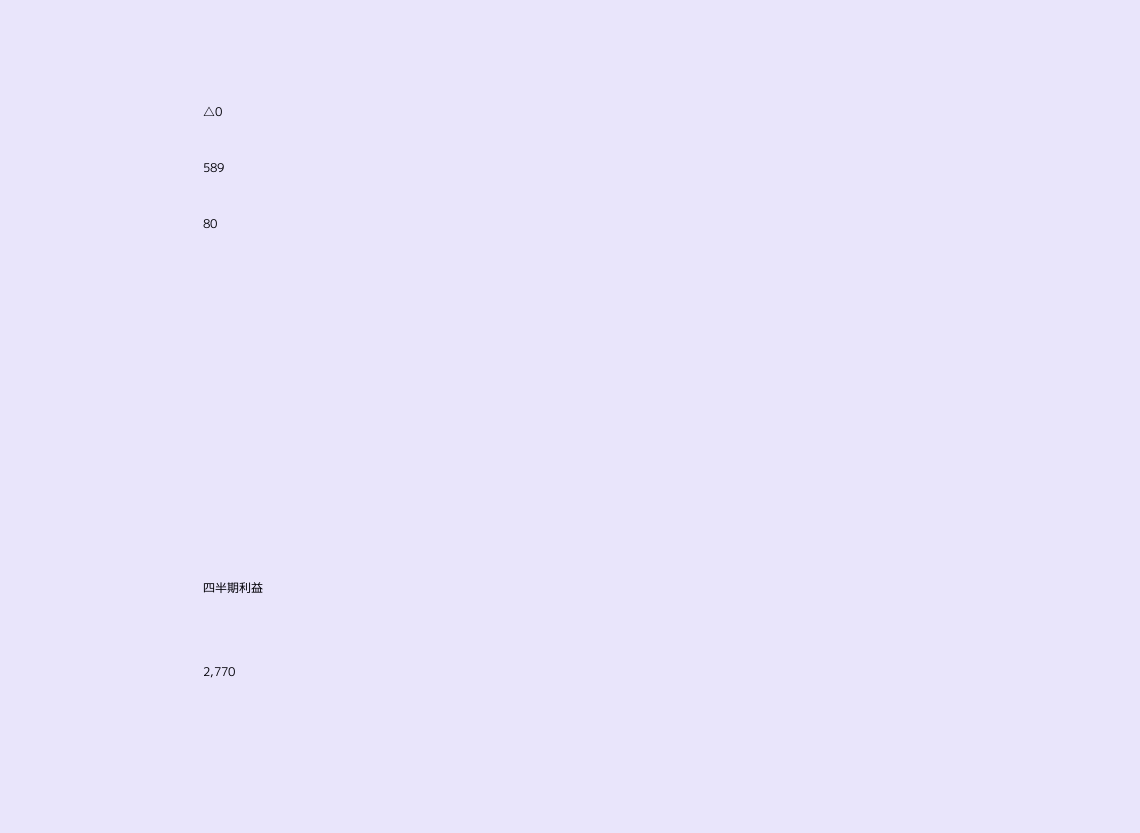△0



589



80

























四半期利益





2,770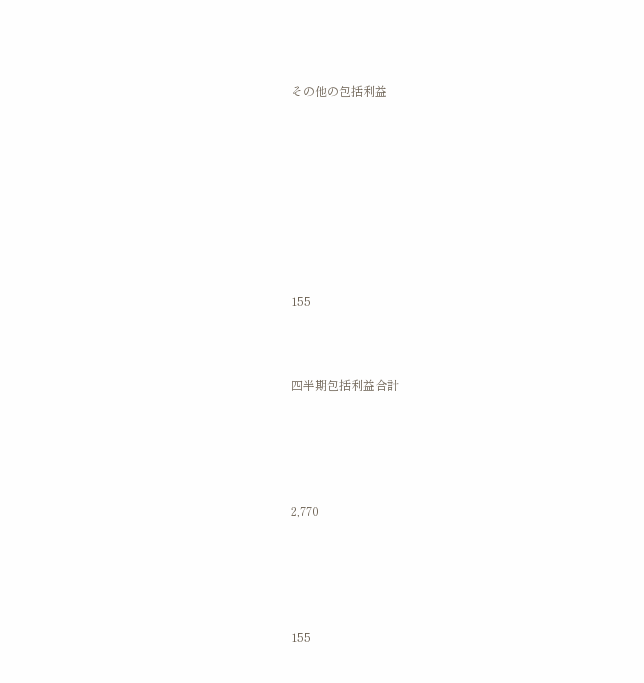その他の包括利益









155



四半期包括利益合計





2,770





155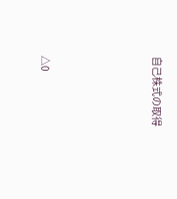自己株式の取得







△0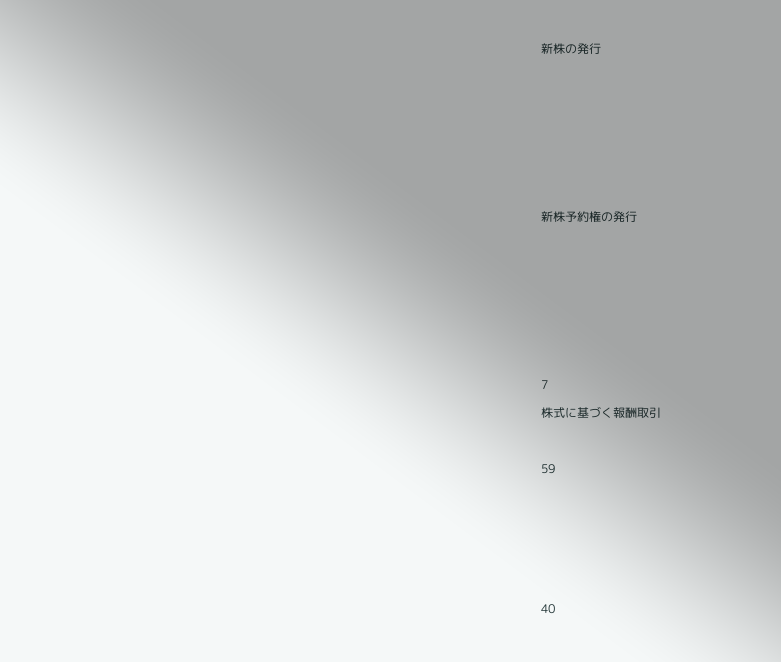新株の発行











新株予約権の発行











7

株式に基づく報酬取引



59









40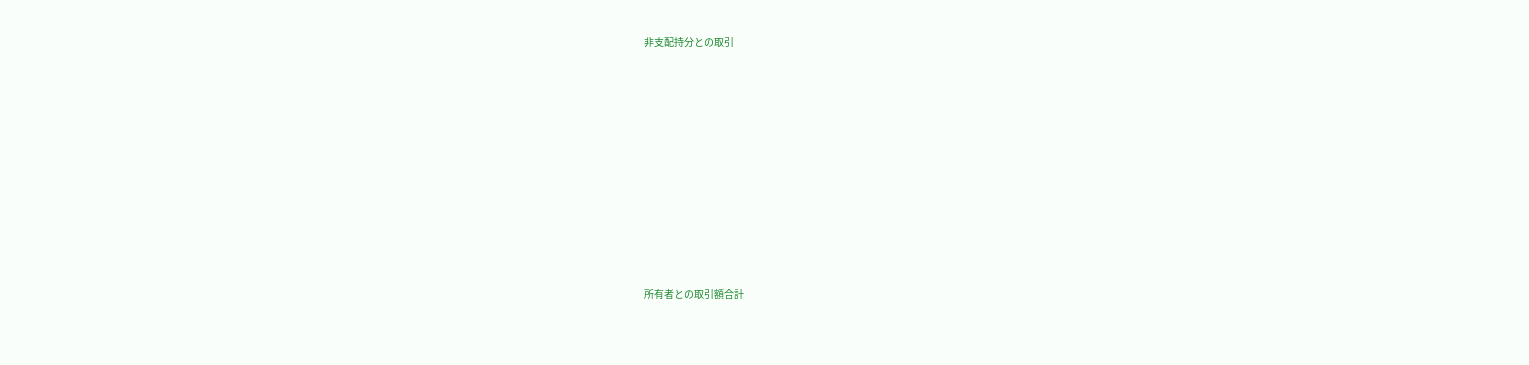非支配持分との取引











所有者との取引額合計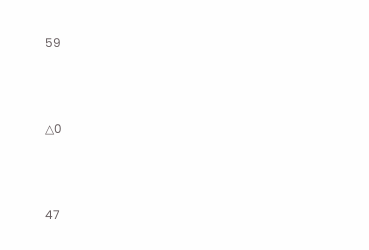59





△0





47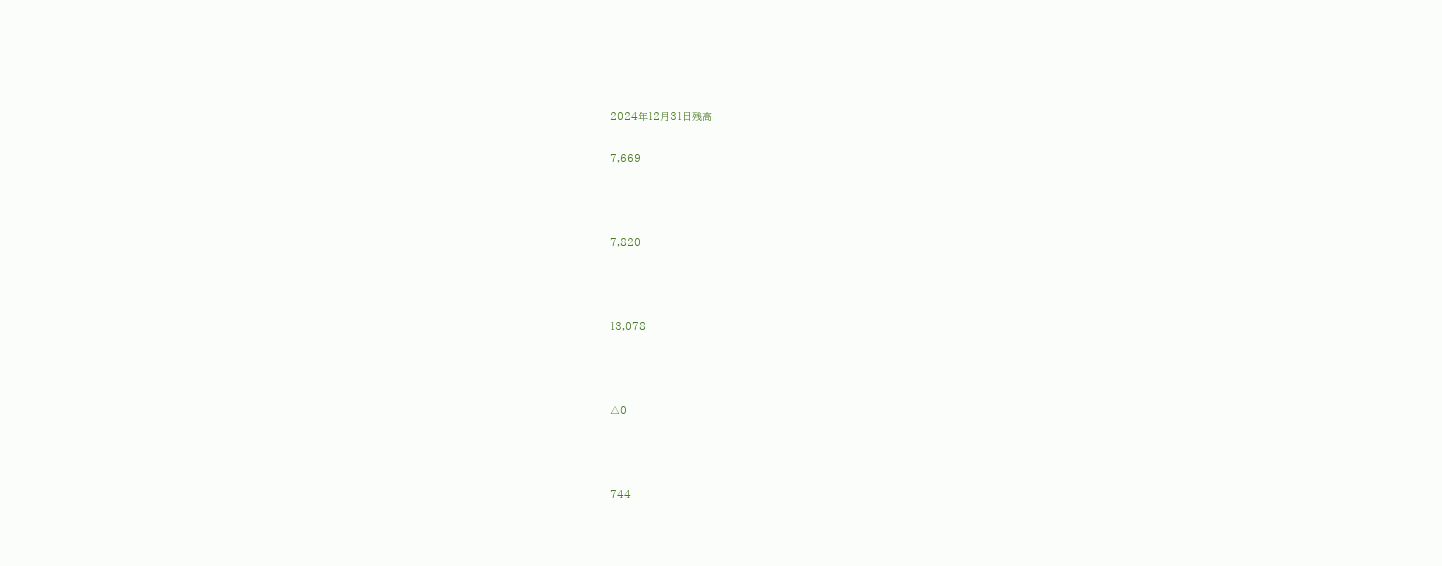2024年12月31日残高

7,669



7,820



13,078



△0



744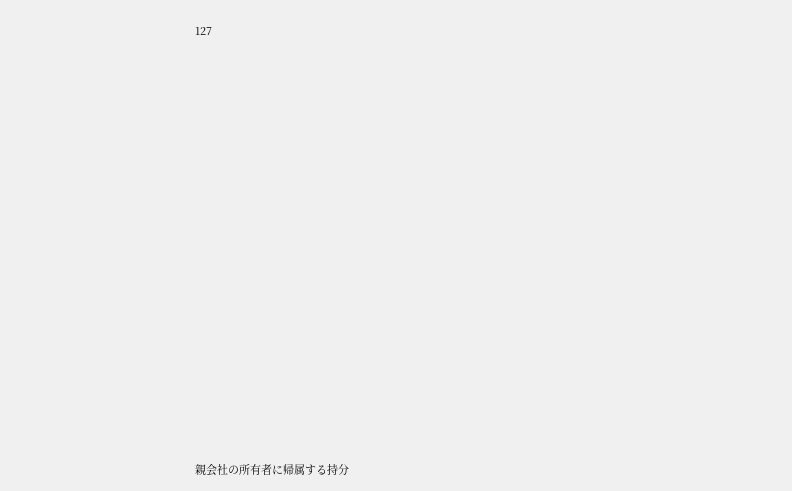127























親会社の所有者に帰属する持分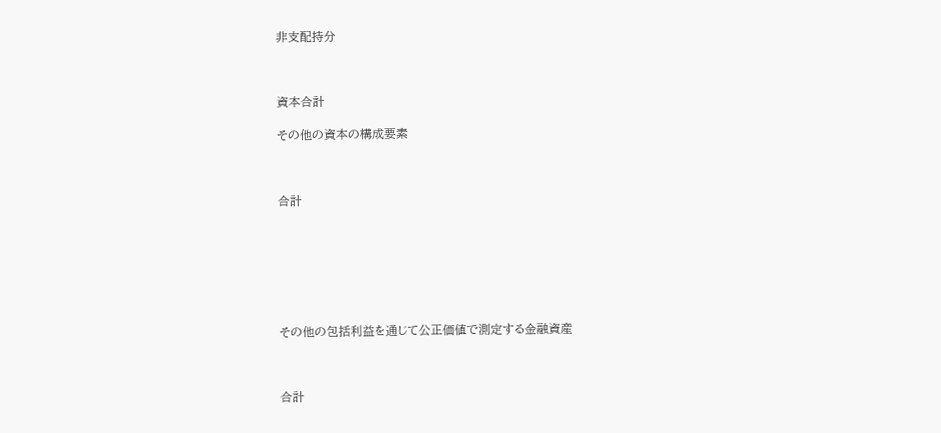非支配持分



資本合計

その他の資本の構成要素



合計







その他の包括利益を通じて公正価値で測定する金融資産



合計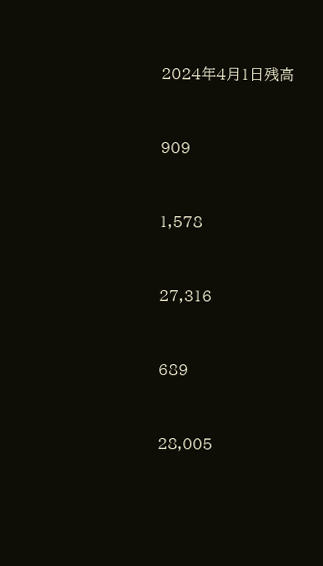2024年4月1日残高



909



1,578



27,316



689



28,005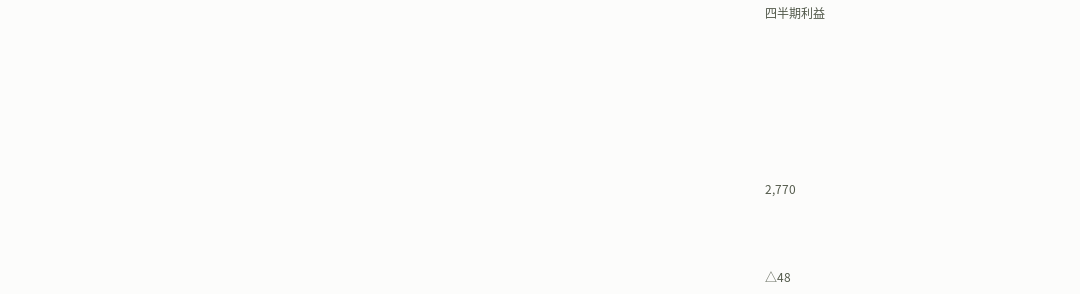四半期利益







2,770



△48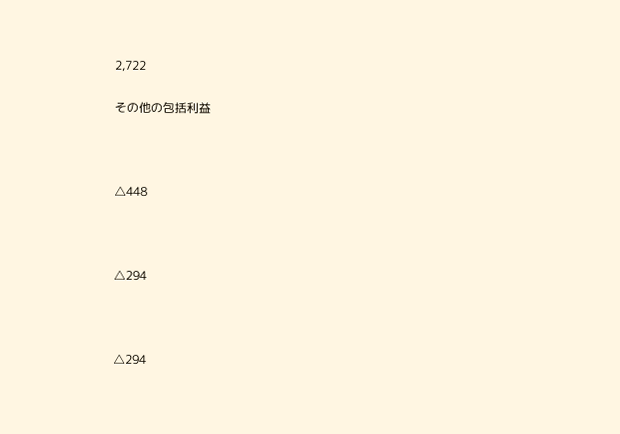2,722

その他の包括利益



△448



△294



△294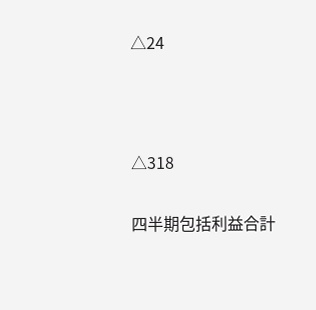△24



△318

四半期包括利益合計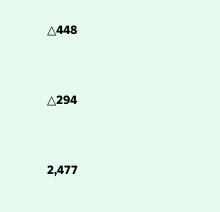△448



△294



2,477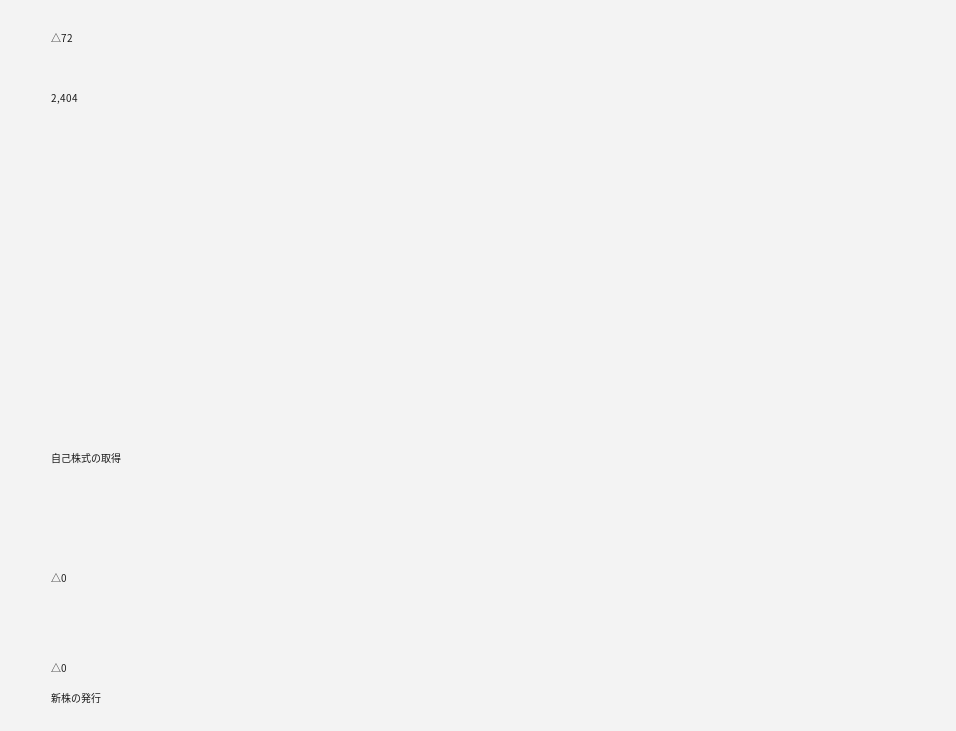△72



2,404























自己株式の取得







△0





△0

新株の発行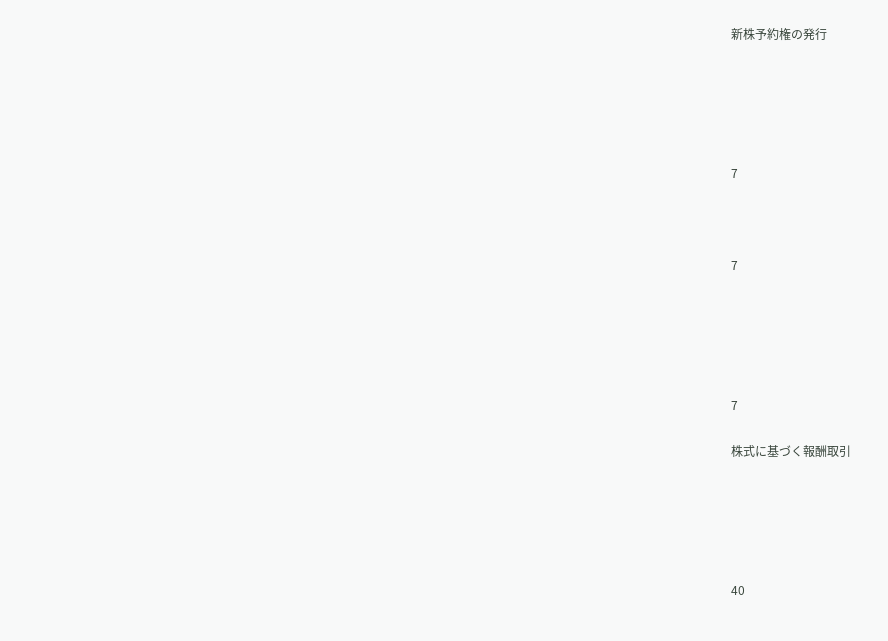新株予約権の発行





7



7





7

株式に基づく報酬取引





40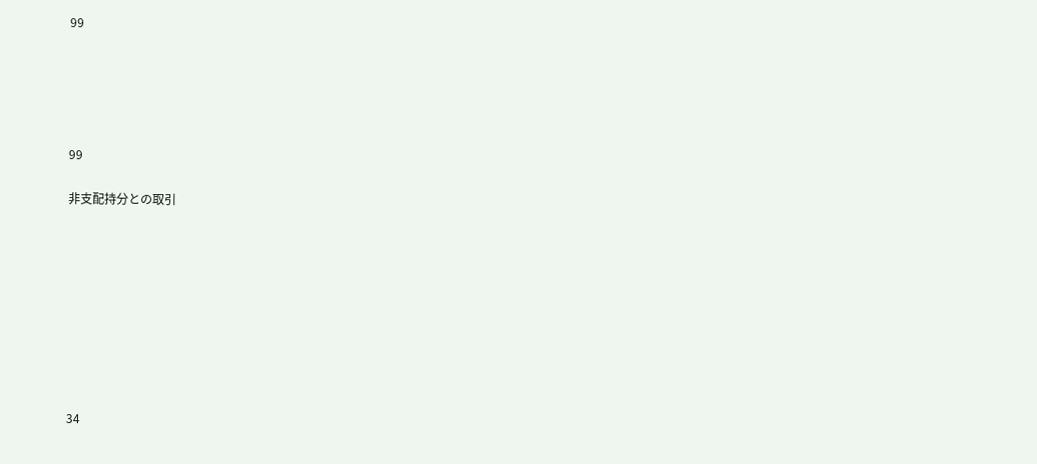99





99

非支配持分との取引









34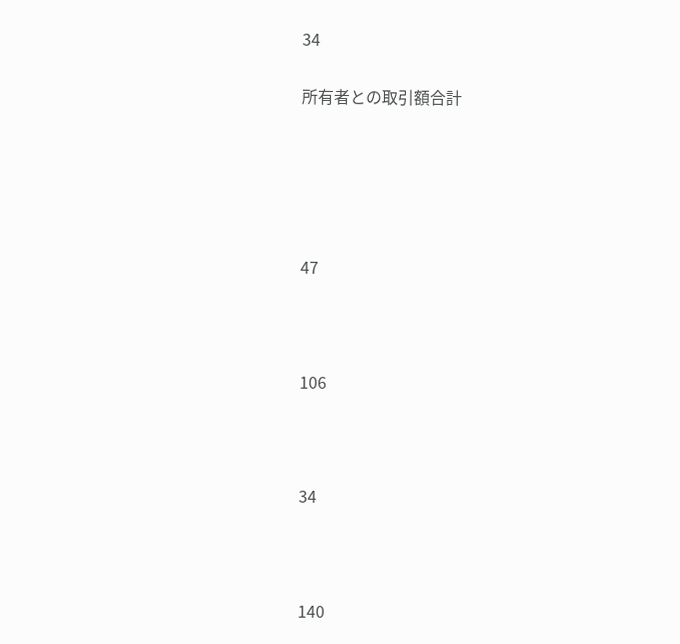34

所有者との取引額合計





47



106



34



140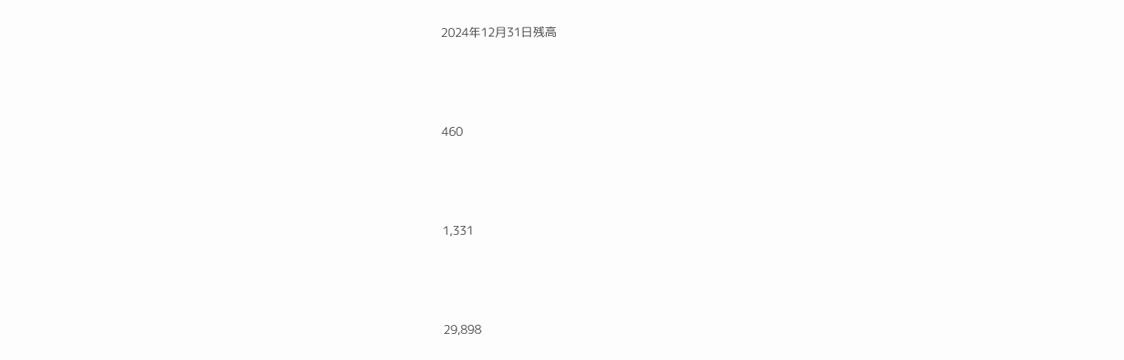2024年12月31日残高



460



1,331



29,898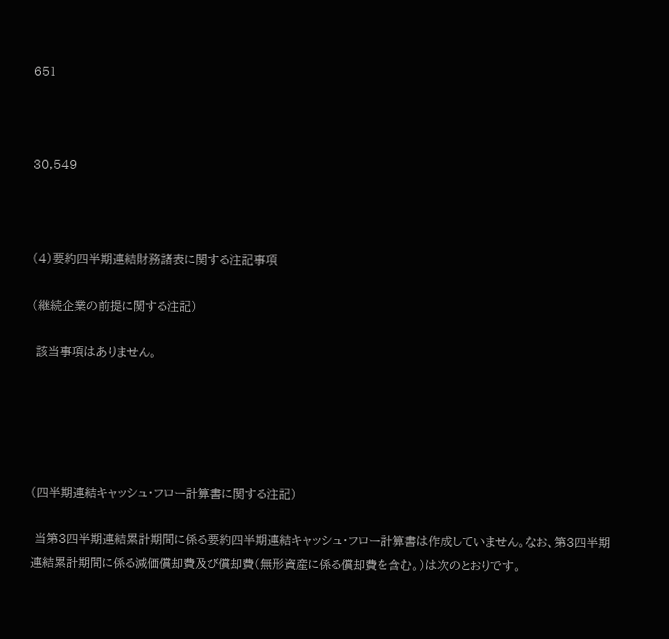651



30,549



(4)要約四半期連結財務諸表に関する注記事項

(継続企業の前提に関する注記)

 該当事項はありません。





(四半期連結キャッシュ・フロー計算書に関する注記)

 当第3四半期連結累計期間に係る要約四半期連結キャッシュ・フロー計算書は作成していません。なお、第3四半期連結累計期間に係る減価償却費及び償却費(無形資産に係る償却費を含む。)は次のとおりです。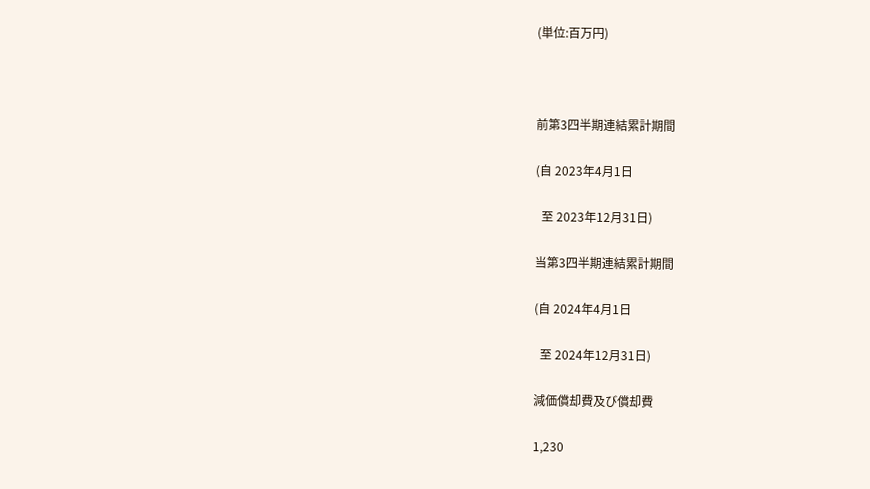(単位:百万円)



前第3四半期連結累計期間

(自 2023年4月1日

  至 2023年12月31日)

当第3四半期連結累計期間

(自 2024年4月1日

  至 2024年12月31日)

減価償却費及び償却費

1,230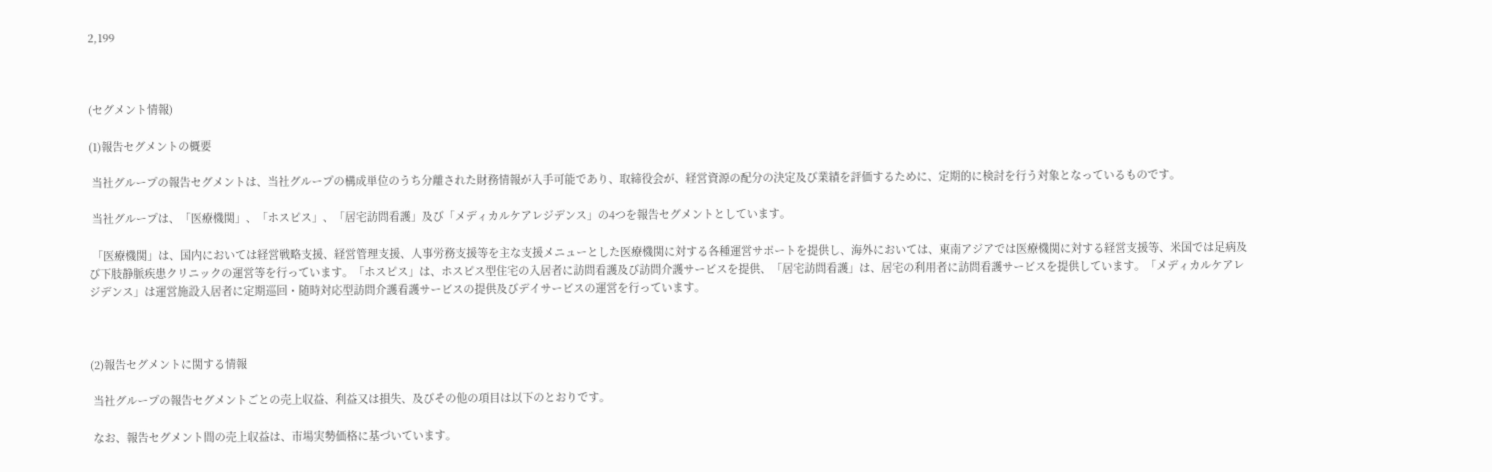2,199



(セグメント情報)

(1)報告セグメントの概要

 当社グループの報告セグメントは、当社グループの構成単位のうち分離された財務情報が入手可能であり、取締役会が、経営資源の配分の決定及び業績を評価するために、定期的に検討を行う対象となっているものです。

 当社グループは、「医療機関」、「ホスピス」、「居宅訪問看護」及び「メディカルケアレジデンス」の4つを報告セグメントとしています。

 「医療機関」は、国内においては経営戦略支援、経営管理支援、人事労務支援等を主な支援メニューとした医療機関に対する各種運営サポートを提供し、海外においては、東南アジアでは医療機関に対する経営支援等、米国では足病及び下肢静脈疾患クリニックの運営等を行っています。「ホスピス」は、ホスピス型住宅の入居者に訪問看護及び訪問介護サービスを提供、「居宅訪問看護」は、居宅の利用者に訪問看護サービスを提供しています。「メディカルケアレジデンス」は運営施設入居者に定期巡回・随時対応型訪問介護看護サービスの提供及びデイサービスの運営を行っています。



(2)報告セグメントに関する情報

 当社グループの報告セグメントごとの売上収益、利益又は損失、及びその他の項目は以下のとおりです。

 なお、報告セグメント間の売上収益は、市場実勢価格に基づいています。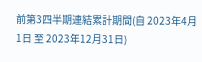前第3四半期連結累計期間(自 2023年4月1日 至 2023年12月31日)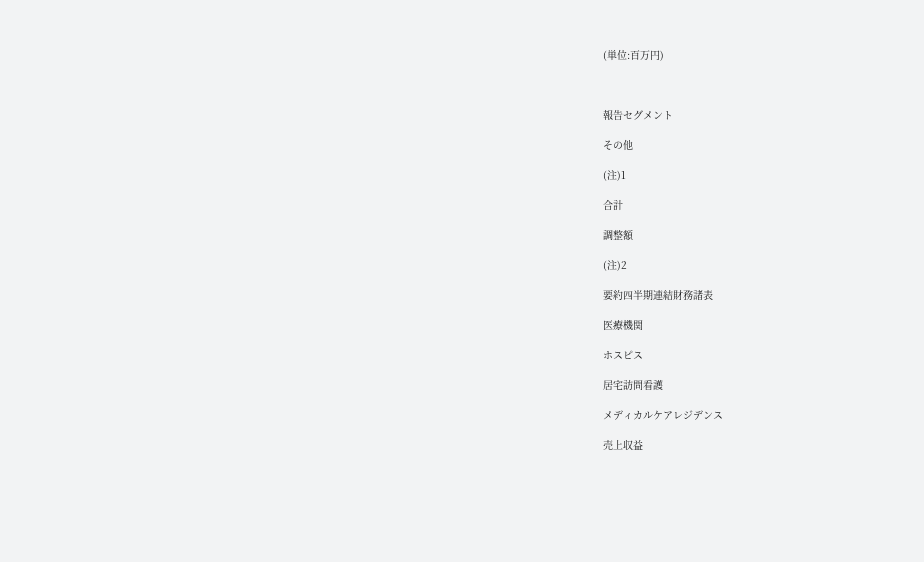(単位:百万円)



報告セグメント

その他

(注)1

合計

調整額

(注)2

要約四半期連結財務諸表

医療機関

ホスピス

居宅訪問看護

メディカルケアレジデンス

売上収益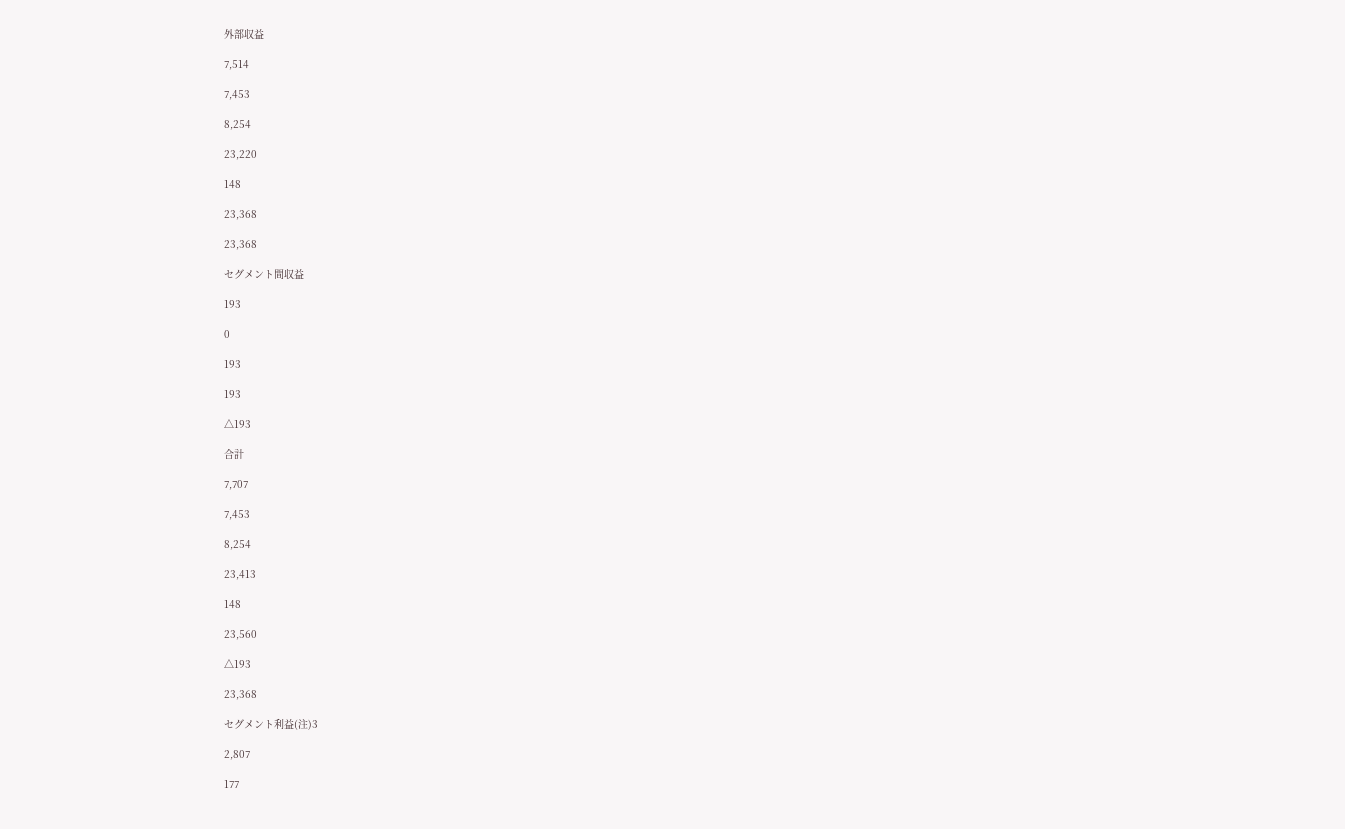外部収益

7,514

7,453

8,254

23,220

148

23,368

23,368

セグメント間収益

193

0

193

193

△193

合計

7,707

7,453

8,254

23,413

148

23,560

△193

23,368

セグメント利益(注)3

2,807

177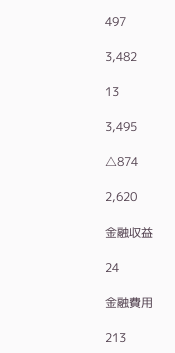497

3,482

13

3,495

△874

2,620

金融収益

24

金融費用

213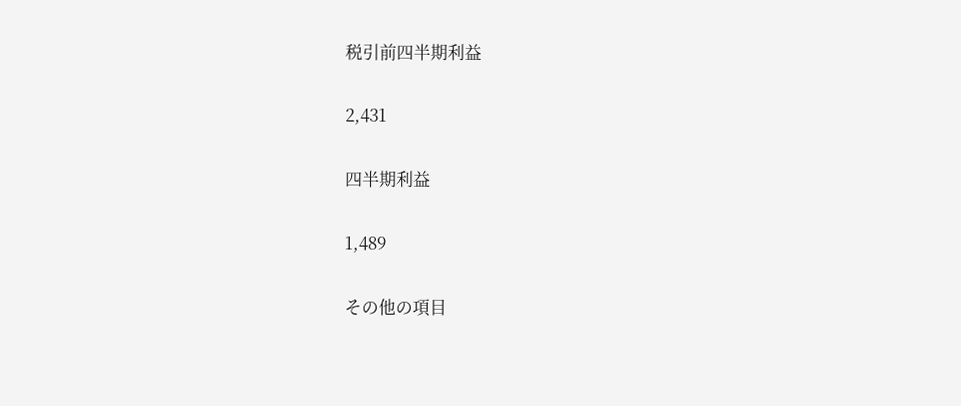税引前四半期利益

2,431

四半期利益

1,489

その他の項目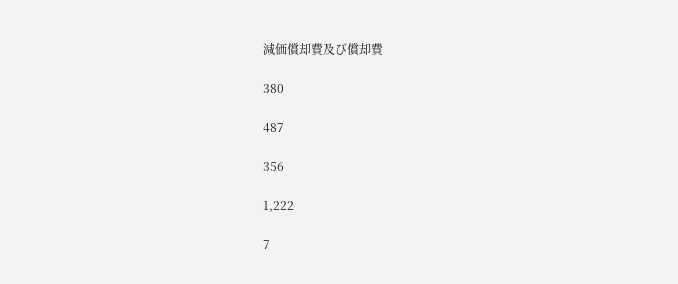減価償却費及び償却費

380

487

356

1,222

7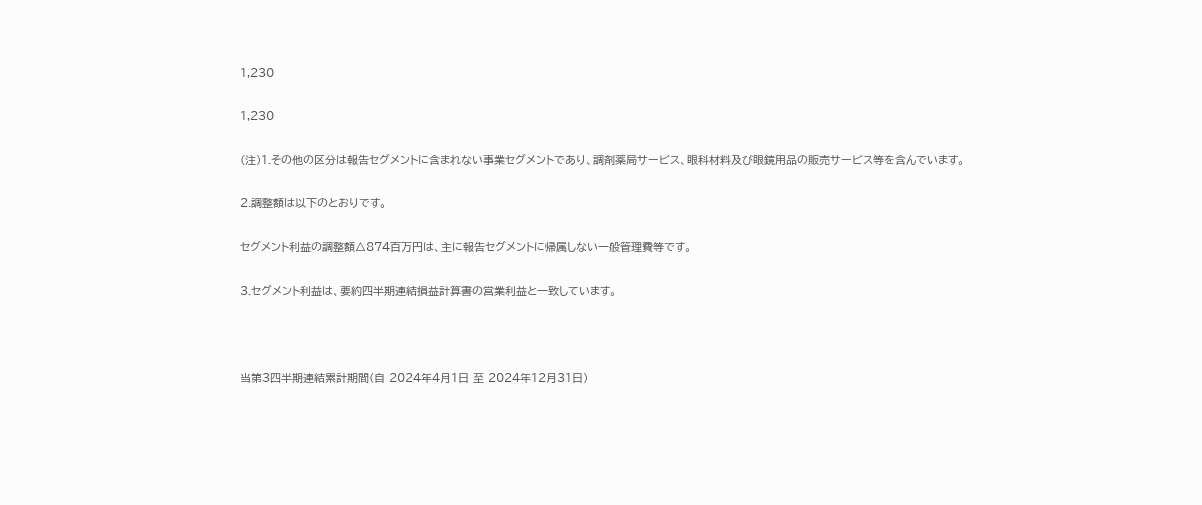1,230

1,230

(注)1.その他の区分は報告セグメントに含まれない事業セグメントであり、調剤薬局サービス、眼科材料及び眼鏡用品の販売サービス等を含んでいます。

2.調整額は以下のとおりです。

セグメント利益の調整額△874百万円は、主に報告セグメントに帰属しない一般管理費等です。

3.セグメント利益は、要約四半期連結損益計算書の営業利益と一致しています。



当第3四半期連結累計期間(自 2024年4月1日 至 2024年12月31日)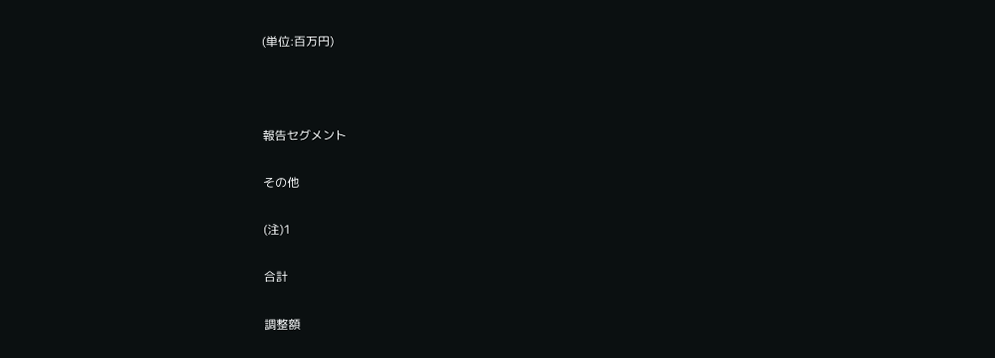(単位:百万円)



報告セグメント

その他

(注)1

合計

調整額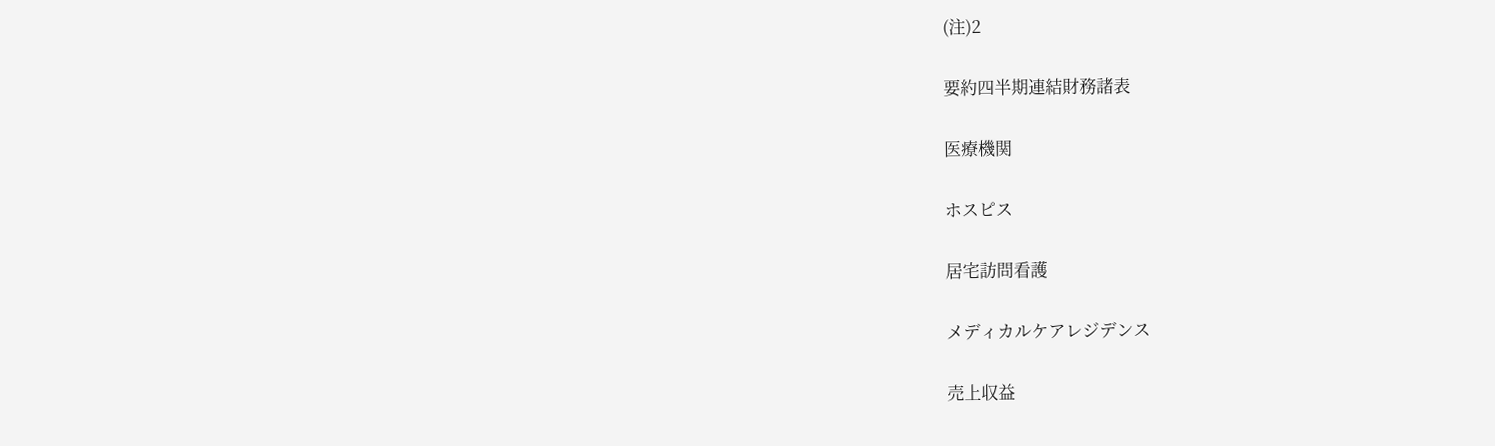(注)2

要約四半期連結財務諸表

医療機関

ホスピス

居宅訪問看護

メディカルケアレジデンス

売上収益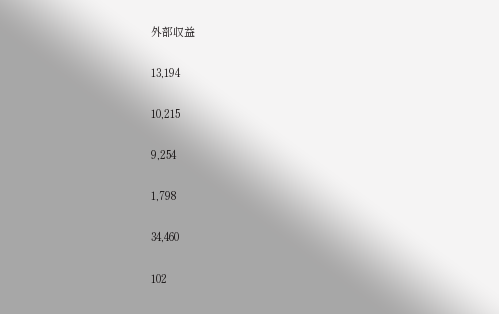外部収益

13,194

10,215

9,254

1,798

34,460

102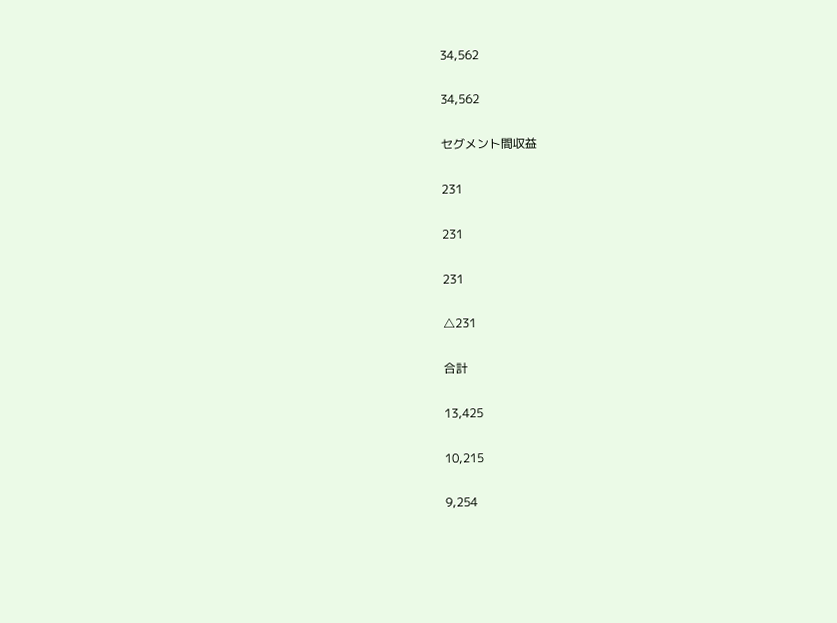34,562

34,562

セグメント間収益

231

231

231

△231

合計

13,425

10,215

9,254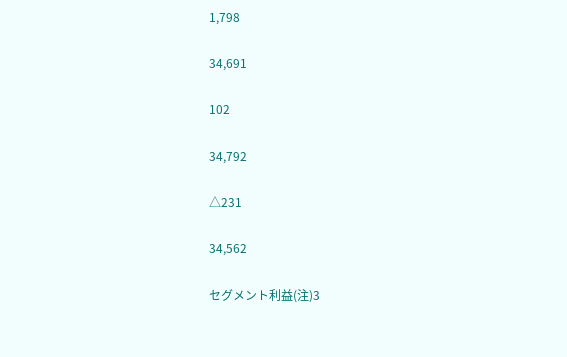1,798

34,691

102

34,792

△231

34,562

セグメント利益(注)3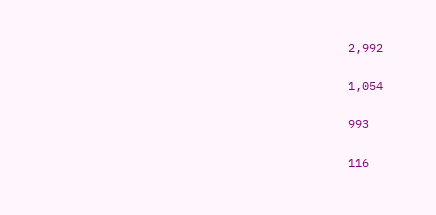2,992

1,054

993

116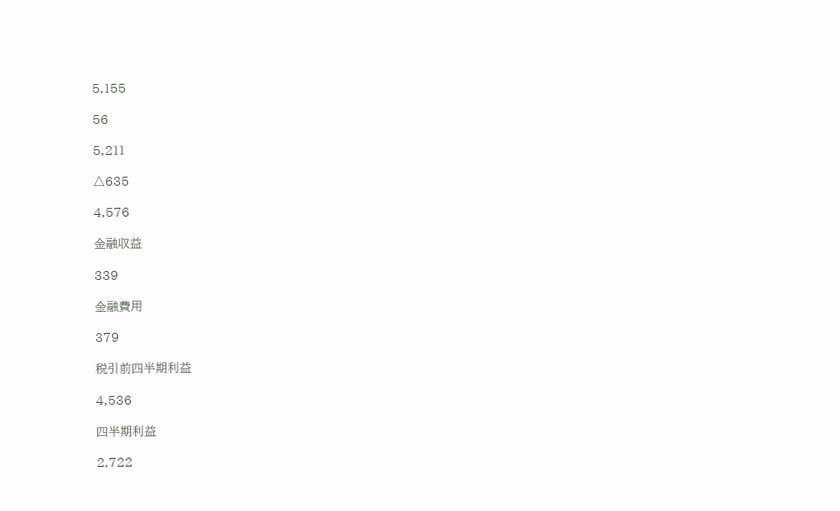5,155

56

5,211

△635

4,576

金融収益

339

金融費用

379

税引前四半期利益

4,536

四半期利益

2,722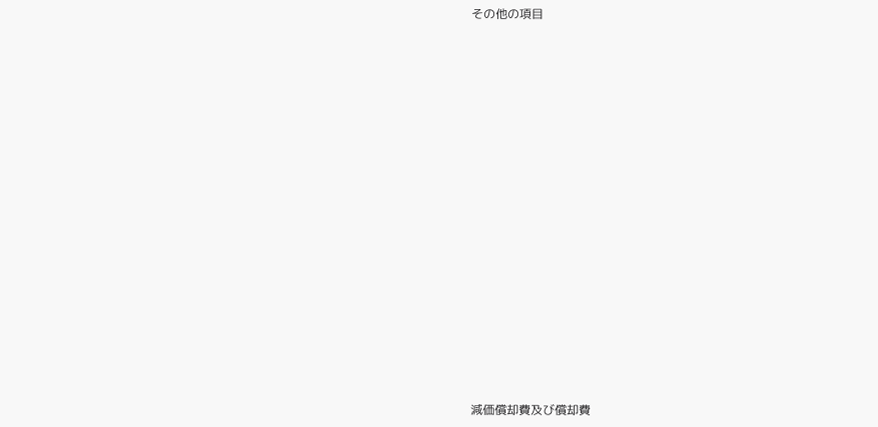その他の項目



















減価償却費及び償却費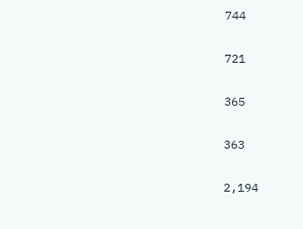744

721

365

363

2,194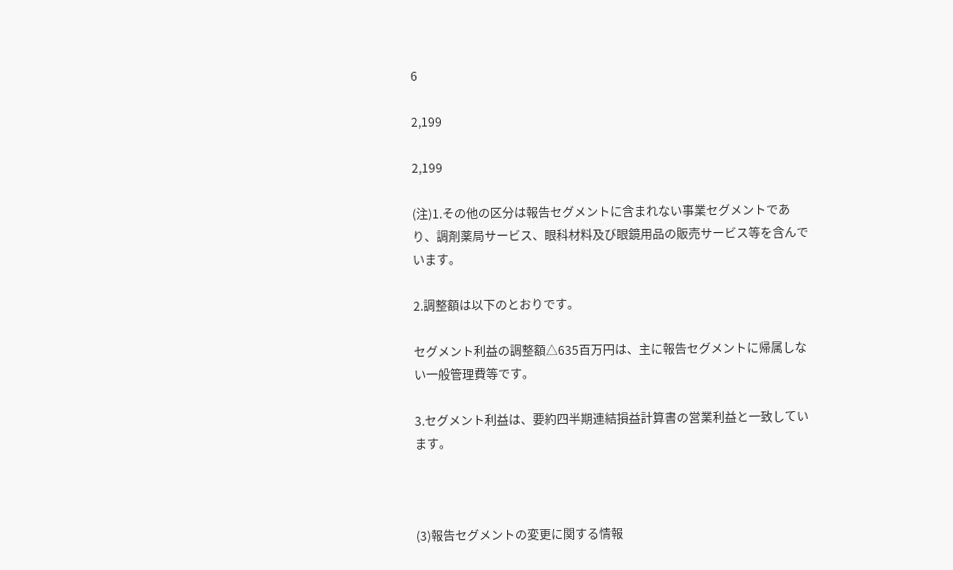6

2,199

2,199

(注)1.その他の区分は報告セグメントに含まれない事業セグメントであり、調剤薬局サービス、眼科材料及び眼鏡用品の販売サービス等を含んでいます。

2.調整額は以下のとおりです。

セグメント利益の調整額△635百万円は、主に報告セグメントに帰属しない一般管理費等です。

3.セグメント利益は、要約四半期連結損益計算書の営業利益と一致しています。



(3)報告セグメントの変更に関する情報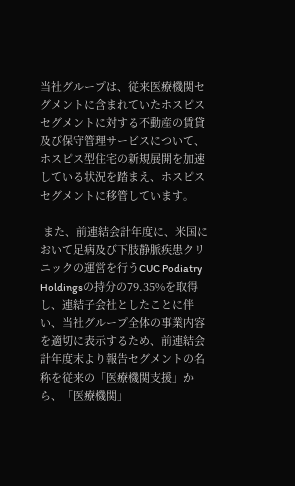当社グループは、従来医療機関セグメントに含まれていたホスピスセグメントに対する不動産の賃貸及び保守管理サービスについて、ホスピス型住宅の新規展開を加速している状況を踏まえ、ホスピスセグメントに移管しています。

 また、前連結会計年度に、米国において足病及び下肢静脈疾患クリニックの運営を行うCUC Podiatry Holdingsの持分の79.35%を取得し、連結子会社としたことに伴い、当社グループ全体の事業内容を適切に表示するため、前連結会計年度末より報告セグメントの名称を従来の「医療機関支援」から、「医療機関」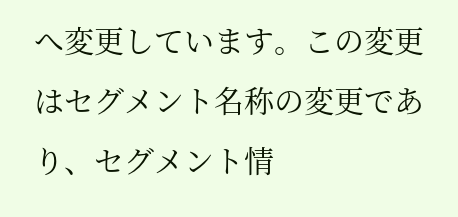へ変更しています。この変更はセグメント名称の変更であり、セグメント情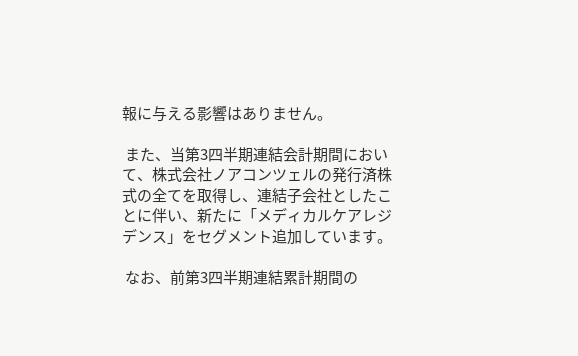報に与える影響はありません。

 また、当第3四半期連結会計期間において、株式会社ノアコンツェルの発行済株式の全てを取得し、連結子会社としたことに伴い、新たに「メディカルケアレジデンス」をセグメント追加しています。

 なお、前第3四半期連結累計期間の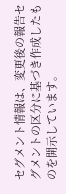セグメント情報は、変更後の報告セグメントの区分に基づき作成したものを開示しています。